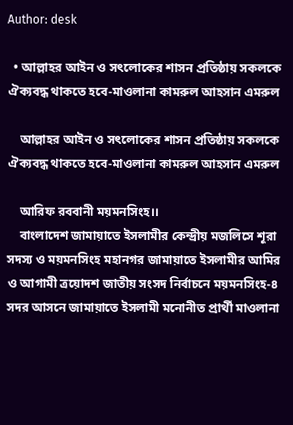Author: desk

  • আল্লাহর আইন ও সৎলোকের শাসন প্রতিষ্ঠায় সকলকে ঐক্যবদ্ধ থাকতে হবে-মাওলানা কামরুল আহসান এমরুল

    আল্লাহর আইন ও সৎলোকের শাসন প্রতিষ্ঠায় সকলকে ঐক্যবদ্ধ থাকতে হবে-মাওলানা কামরুল আহসান এমরুল

    আরিফ রববানী ময়মনসিংহ।।
    বাংলাদেশ জামায়াতে ইসলামীর কেন্দ্রীয় মজলিসে শূরা সদস্য ও ময়মনসিংহ মহানগর জামায়াতে ইসলামীর আমির ও আগামী ত্রয়োদশ জাতীয় সংসদ নির্বাচনে ময়মনসিংহ-৪ সদর আসনে জামায়াতে ইসলামী মনোনীত প্রার্থী মাওলানা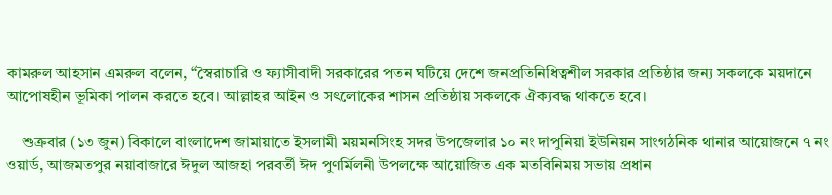কামরুল আহসান এমরুল বলেন, “স্বৈরাচারি ও ফ্যাসীবাদী সরকারের পতন ঘটিয়ে দেশে জনপ্রতিনিধিত্বশীল সরকার প্রতিষ্ঠার জন্য সকলকে ময়দানে আপোষহীন ভূমিকা পালন করতে হবে। আল্লাহর আইন ও সৎলোকের শাসন প্রতিষ্ঠায় সকলকে ঐক্যবদ্ধ থাকতে হবে।

    শুক্রবার (১৩ জুন) বিকালে বাংলাদেশ জামায়াতে ইসলামী ময়মনসিংহ সদর উপজেলার ১০ নং দাপুনিয়া ইউনিয়ন সাংগঠনিক থানার আয়োজনে ৭ নং ওয়ার্ড, আজমতপুর নয়াবাজারে ঈদুল আজহা পরবর্তী ঈদ পুণর্মিলনী উপলক্ষে আয়োজিত এক মতবিনিময় সভায় প্রধান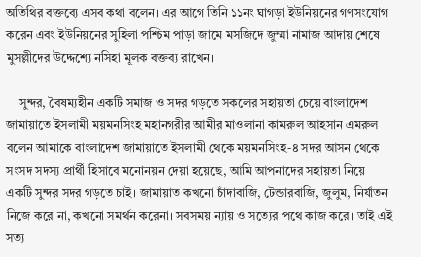অতিথির বক্তব্যে এসব কথা বলেন। এর আগে তিনি ১১নং ঘাগড়া ইউনিয়নের গণসংযোগ করেন এবং ইউনিয়নের সুহিলা পশ্চিম পাড়া জামে মসজিদে জুম্মা নামাজ আদায় শেষে মুসল্লীদের উদ্দেশ্যে নসিহা মূলক বক্তব্য রাখেন।

    সুন্দর, বৈষম্যহীন একটি সমাজ ও সদর গড়তে সকলের সহায়তা চেয়ে বাংলাদেশ জামায়াতে ইসলামী ময়মনসিংহ মহানগরীর আমীর মাওলানা কামরুল আহসান এমরুল বলেন আমাকে বাংলাদেশ জামায়াতে ইসলামী থেকে ময়মনসিংহ-৪ সদর আসন থেকে সংসদ সদস্য প্রার্থী হিসাবে মনোনয়ন দেয়া হয়েছে, আমি আপনাদের সহায়তা নিয়ে একটি সুন্দর সদর গড়তে চাই। জামায়াত কখনো চাঁদাবাজি, টেন্ডারবাজি, জুলুম, নির্যাতন নিজে করে না, কখনো সমর্থন করেনা। সবসময় ন্যায় ও সত্যের পথে কাজ করে। তাই এই সত্য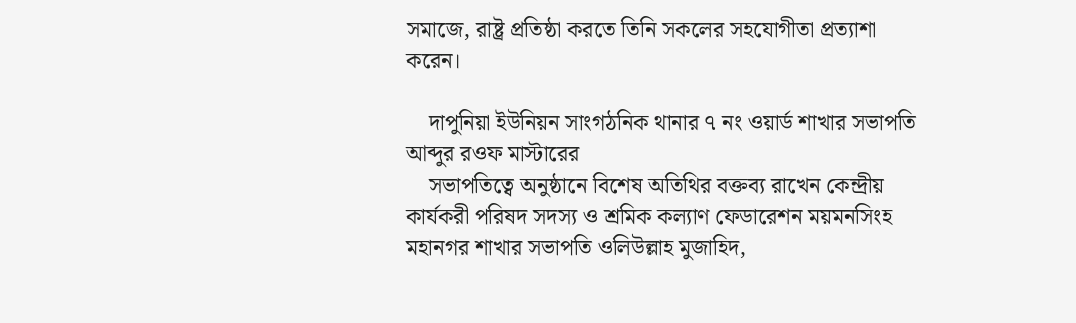সমাজে, রাষ্ট্র প্রতিষ্ঠা করতে তিনি সকলের সহযোগীতা প্রত্যাশা করেন।

    দাপুনিয়া ইউনিয়ন সাংগঠনিক থানার ৭ নং ওয়ার্ড শাখার সভাপতি আব্দুর রওফ মাস্টারের
    সভাপতিত্বে অনুষ্ঠানে বিশেষ অতিথির বক্তব্য রাখেন কেন্দ্রীয় কার্যকরী পরিষদ সদস্য ও শ্রমিক কল্যাণ ফেডারেশন ময়মনসিংহ মহানগর শাখার সভাপতি ওলিউল্লাহ মুজাহিদ,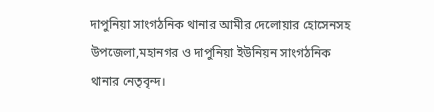দাপুনিয়া সাংগঠনিক থানার আমীর দেলোয়ার হোসেনসহ উপজেলা,মহানগর ও দাপুনিয়া ইউনিয়ন সাংগঠনিক থানার নেতৃবৃন্দ।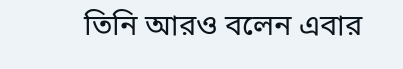তিনি আরও বলেন এবার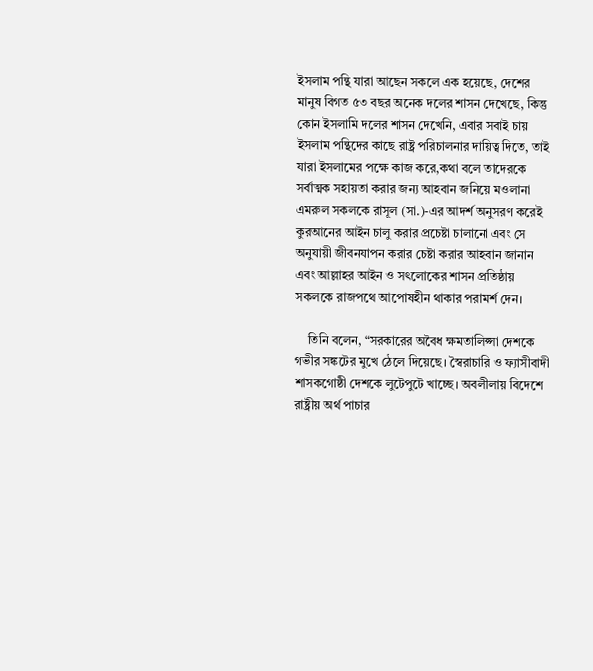ইসলাম পন্থি যারা আছেন সকলে এক হয়েছে, দেশের মানুষ বিগত ৫৩ বছর অনেক দলের শাসন দেখেছে, কিন্তু কোন ইসলামি দলের শাসন দেখেনি, এবার সবাই চায় ইসলাম পন্থিদের কাছে রাষ্ট্র পরিচালনার দায়িত্ব দিতে, তাই যারা ইসলামের পক্ষে কাজ করে,কথা বলে তাদেরকে সর্বাত্মক সহায়তা করার জন্য আহবান জনিয়ে মওলানা এমরুল সকলকে রাসূল (সা.)-এর আদর্শ অনুসরণ করেই কুরআনের আইন চালু করার প্রচেষ্টা চালানো এবং সে অনুযায়ী জীবনযাপন করার চেষ্টা করার আহবান জানান এবং আল্লাহর আইন ও সৎলোকের শাসন প্রতিষ্ঠায় সকলকে রাজপথে আপোষহীন থাকার পরামর্শ দেন।

    তিনি বলেন, “সরকারের অবৈধ ক্ষমতালিপ্সা দেশকে গভীর সঙ্কটের মুখে ঠেলে দিয়েছে। স্বৈরাচারি ও ফ্যাসীবাদী শাসকগোষ্ঠী দেশকে লুটেপুটে খাচ্ছে। অবলীলায় বিদেশে রাষ্ট্রীয় অর্থ পাচার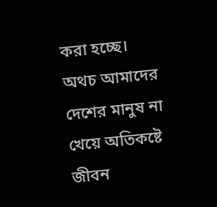করা হচ্ছে। অথচ আমাদের দেশের মানুষ না খেয়ে অতিকষ্টে জীবন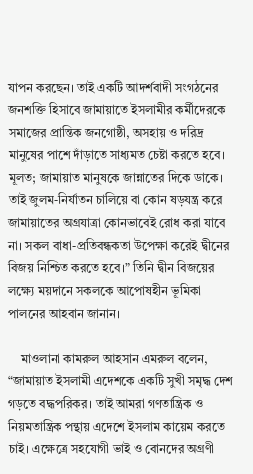যাপন করছেন। তাই একটি আদর্শবাদী সংগঠনের জনশক্তি হিসাবে জামায়াতে ইসলামীর কর্মীদেরকে সমাজের প্রান্তিক জনগোষ্ঠী, অসহায় ও দরিদ্র মানুষের পাশে দাঁড়াতে সাধ্যমত চেষ্টা করতে হবে। মূলত; জামায়াত মানুষকে জান্নাতের দিকে ডাকে। তাই জুলম-নির্যাতন চালিয়ে বা কোন ষড়যন্ত্র করে জামায়াতের অগ্রযাত্রা কোনভাবেই রোধ করা যাবে না। সকল বাধা-প্রতিবন্ধকতা উপেক্ষা করেই দ্বীনের বিজয় নিশ্চিত করতে হবে।” তিনি দ্বীন বিজয়ের লক্ষ্যে ময়দানে সকলকে আপোষহীন ভূমিকা পালনের আহবান জানান।

    মাওলানা কামরুল আহসান এমরুল বলেন, “জামায়াত ইসলামী এদেশকে একটি সুখী সমৃদ্ধ দেশ গড়তে বদ্ধপরিকর। তাই আমরা গণতান্ত্রিক ও নিয়মতান্ত্রিক পন্থায় এদেশে ইসলাম কায়েম করতে চাই। এক্ষেত্রে সহযোগী ভাই ও বোনদের অগ্রণী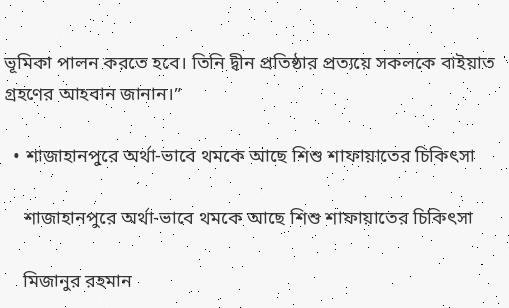ভূমিকা পালন করতে হবে। তিনি দ্বীন প্রতিষ্ঠার প্রত্যয়ে সকলকে বাইয়াত গ্রহণের আহবান জানান।”

  • শাজাহানপুরে অর্থা-ভাবে থমকে আছে শিশু শাফায়াতের চিকিৎসা

    শাজাহানপুরে অর্থা-ভাবে থমকে আছে শিশু শাফায়াতের চিকিৎসা

    মিজানুর রহমান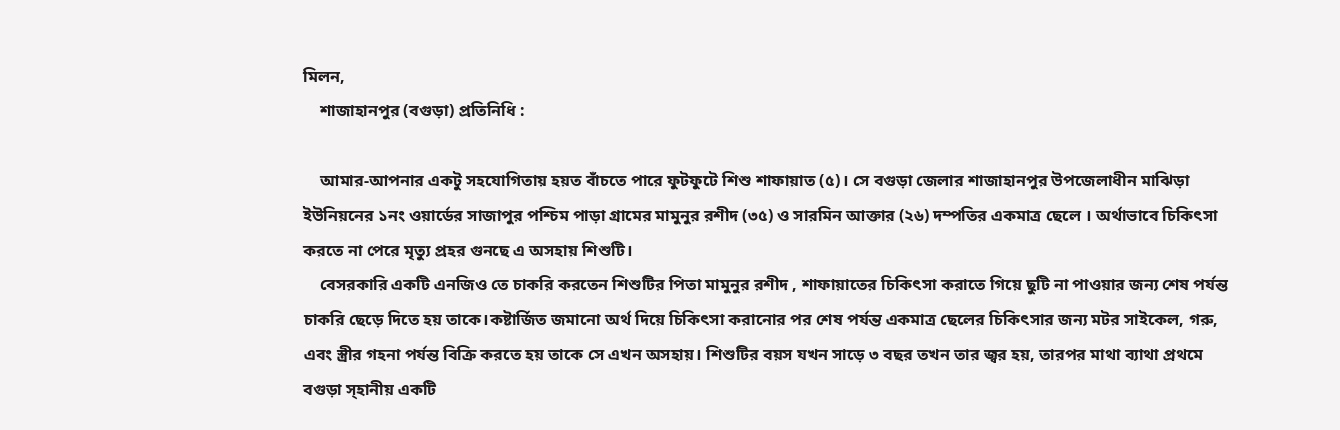মিলন,
    শাজাহানপুর (বগুড়া) প্রতিনিধি :

    আমার-আপনার একটু সহযোগিতায় হয়ত বাঁচতে পারে ফুটফুটে শিশু শাফায়াত (৫)। সে বগুড়া জেলার শাজাহানপুর উপজেলাধীন মাঝিড়া ইউনিয়নের ১নং ওয়ার্ডের সাজাপুর পশ্চিম পাড়া গ্রামের মামুনুর রশীদ (৩৫) ও সারমিন আক্তার (২৬) দম্পতির একমাত্র ছেলে । অর্থাভাবে চিকিৎসা করতে না পেরে মৃত্যু প্রহর গুনছে এ অসহায় শিশুটি।
    বেসরকারি একটি এনজিও তে চাকরি করতেন শিশুটির পিতা মামুনুর রশীদ , শাফায়াতের চিকিৎসা করাতে গিয়ে ছুটি না পাওয়ার জন্য শেষ পর্যন্ত চাকরি ছেড়ে দিতে হয় তাকে।কষ্টার্জিত জমানো অর্থ দিয়ে চিকিৎসা করানোর পর শেষ পর্যন্ত একমাত্র ছেলের চিকিৎসার জন্য মটর সাইকেল, গরু, এবং স্ত্রীর গহনা পর্যন্ত বিক্রি করতে হয় তাকে সে এখন অসহায়। শিশুটির বয়স যখন সাড়ে ৩ বছর তখন তার জ্বর হয়, তারপর মাথা ব্যাথা প্রথমে বগুড়া স্হানীয় একটি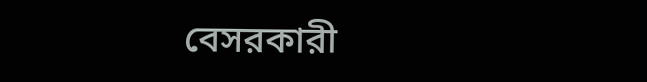বেসরকারী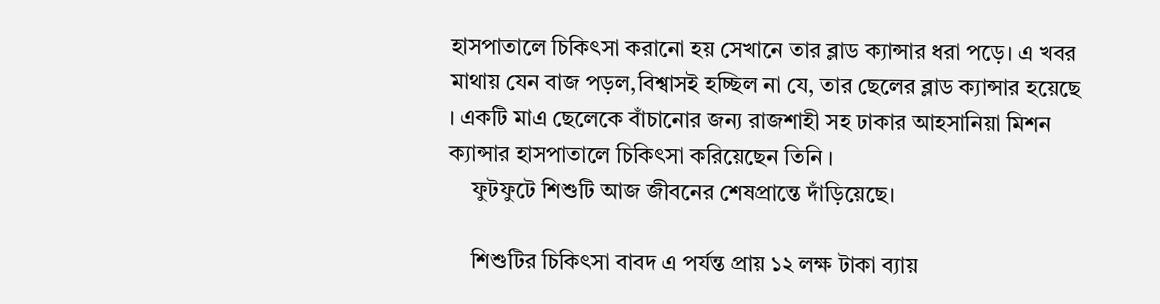হাসপাতালে চিকিৎসা করানো হয় সেখানে তার ব্লাড ক্যান্সার ধরা পড়ে। এ খবর মাথায় যেন বাজ পড়ল,বিশ্বাসই হচ্ছিল না যে, তার ছেলের ব্লাড ক্যান্সার হয়েছে । একটি মাএ ছেলেকে বাঁচানোর জন্য রাজশাহী সহ ঢাকার আহসানিয়া মিশন ক্যান্সার হাসপাতালে চিকিৎসা করিয়েছেন তিনি ।
    ফুটফুটে শিশুটি আজ জীবনের শেষপ্রান্তে দাঁড়িয়েছে।

    শিশুটির চিকিৎসা বাবদ এ পর্যন্ত প্রায় ১২ লক্ষ টাকা ব্যায়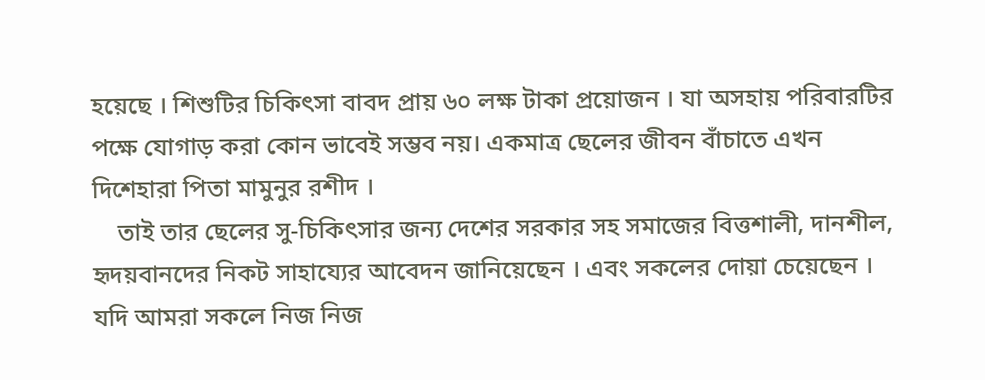হয়েছে । শিশুটির চিকিৎসা বাবদ প্রায় ৬০ লক্ষ টাকা প্রয়োজন । যা অসহায় পরিবারটির পক্ষে যোগাড় করা কোন ভাবেই সম্ভব নয়। একমাত্র ছেলের জীবন বাঁচাতে এখন দিশেহারা পিতা মামুনুর রশীদ ।
    তাই তার ছেলের সু-চিকিৎসার জন্য দেশের সরকার সহ সমাজের বিত্তশালী, দানশীল, হৃদয়বানদের নিকট সাহায্যের আবেদন জানিয়েছেন । এবং সকলের দোয়া চেয়েছেন । যদি আমরা সকলে নিজ নিজ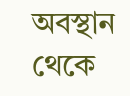অবস্থান থেকে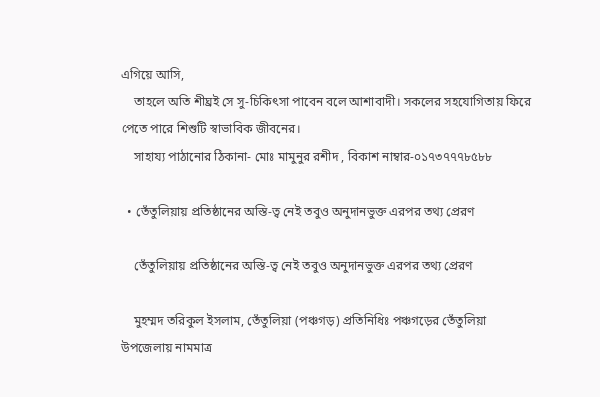এগিয়ে আসি,
    তাহলে অতি শীঘ্রই সে সু-চিকিৎসা পাবেন বলে আশাবাদী। সকলের সহযোগিতায় ফিরে পেতে পারে শিশুটি স্বাভাবিক জীবনের।
    সাহায্য পাঠানোর ঠিকানা- মোঃ মামুনুর রশীদ , বিকাশ নাম্বার-০১৭৩৭৭৭৮৫৮৮

  • তেঁতুলিয়ায় প্রতিষ্ঠানের অস্তি-ত্ব নেই তবুও অনুদানভুক্ত এরপর তথ্য প্রেরণ

    তেঁতুলিয়ায় প্রতিষ্ঠানের অস্তি-ত্ব নেই তবুও অনুদানভুক্ত এরপর তথ্য প্রেরণ

    মুহম্মদ তরিকুল ইসলাম, তেঁতুলিয়া (পঞ্চগড়) প্রতিনিধিঃ পঞ্চগড়ের তেঁতুলিয়া উপজেলায় নামমাত্র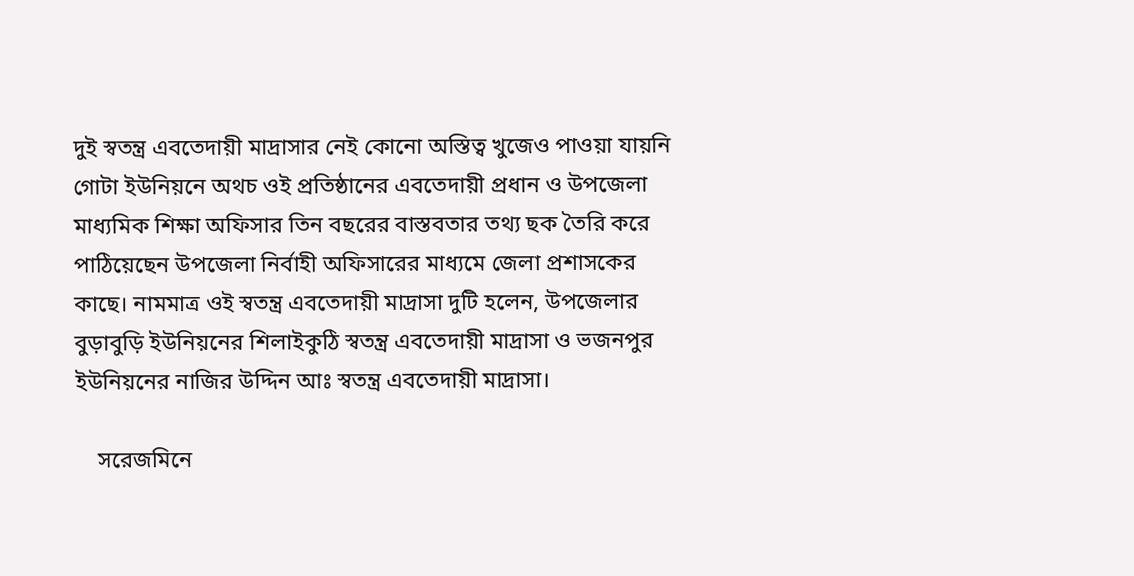দুই স্বতন্ত্র এবতেদায়ী মাদ্রাসার নেই কোনো অস্তিত্ব খুজেও পাওয়া যায়নি গোটা ইউনিয়নে অথচ ওই প্রতিষ্ঠানের এবতেদায়ী প্রধান ও উপজেলা মাধ্যমিক শিক্ষা অফিসার তিন বছরের বাস্তবতার তথ্য ছক তৈরি করে পাঠিয়েছেন উপজেলা নির্বাহী অফিসারের মাধ্যমে জেলা প্রশাসকের কাছে। নামমাত্র ওই স্বতন্ত্র এবতেদায়ী মাদ্রাসা দুটি হলেন, উপজেলার বুড়াবুড়ি ইউনিয়নের শিলাইকুঠি স্বতন্ত্র এবতেদায়ী মাদ্রাসা ও ভজনপুর ইউনিয়নের নাজির উদ্দিন আঃ স্বতন্ত্র এবতেদায়ী মাদ্রাসা।

    সরেজমিনে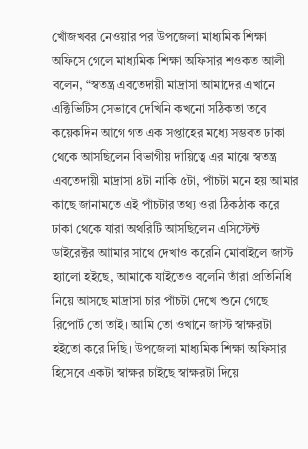খোঁজখবর নেওয়ার পর উপজেলা মাধ্যমিক শিক্ষা অফিসে গেলে মাধ্যমিক শিক্ষা অফিসার শওকত আলী বলেন, “স্বতন্ত্র এবতেদায়ী মাদ্রাসা আমাদের এখানে এক্টিভিটিস সেভাবে দেখিনি কখনো সঠিকতা তবে কয়েকদিন আগে গত এক সপ্তাহের মধ্যে সম্ভবত ঢাকা থেকে আসছিলেন বিভাগীয় দায়িত্বে এর মাঝে স্বতন্ত্র এবতেদায়ী মাদ্রাসা ৪টা নাকি ৫টা, পাঁচটা মনে হয় আমার কাছে জানামতে এই পাঁচটার তথ্য ওরা ঠিকঠাক করে ঢাকা থেকে যারা অথরিটি আসছিলেন এসিস্টেন্ট ডাইরেক্টর আামার সাথে দেখাও করেনি মোবাইলে জাস্ট হ্যালো হইছে, আমাকে যাইতেও বলেনি তাঁরা প্রতিনিধি নিয়ে আসছে মাদ্রাসা চার পাঁচটা দেখে শুনে গেছে রিপোর্ট তো তাই। আমি তো ওখানে জাস্ট স্বাক্ষরটা হইতো করে দিছি। উপজেলা মাধ্যমিক শিক্ষা অফিসার হিসেবে একটা স্বাক্ষর চাইছে স্বাক্ষরটা দিয়ে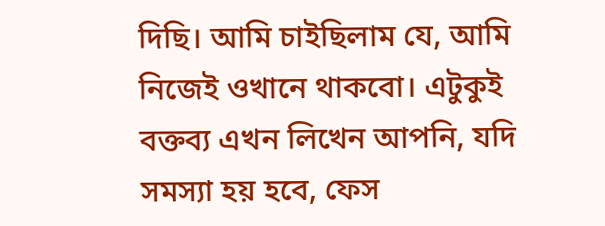দিছি। আমি চাইছিলাম যে, আমি নিজেই ওখানে থাকবো। এটুকুই বক্তব্য এখন লিখেন আপনি, যদি সমস্যা হয় হবে, ফেস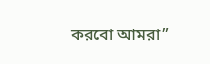করবো আমরা”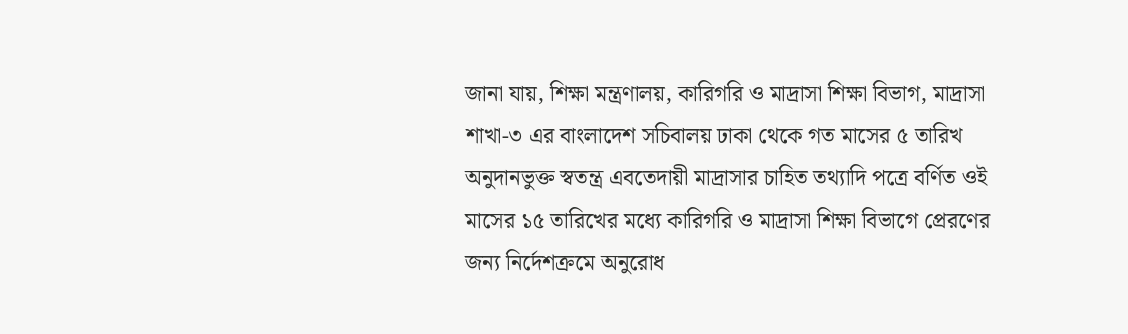জানা যায়, শিক্ষা মন্ত্রণালয়, কারিগরি ও মাদ্রাসা শিক্ষা বিভাগ, মাদ্রাসা শাখা-৩ এর বাংলাদেশ সচিবালয় ঢাকা থেকে গত মাসের ৫ তারিখ অনুদানভুক্ত স্বতন্ত্র এবতেদায়ী মাদ্রাসার চাহিত তথ্যাদি পত্রে বর্ণিত ওই মাসের ১৫ তারিখের মধ্যে কারিগরি ও মাদ্রাসা শিক্ষা বিভাগে প্রেরণের জন্য নির্দেশক্রমে অনুরোধ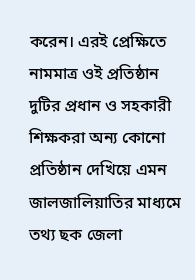করেন। এরই প্রেক্ষিতে নামমাত্র ওই প্রতিষ্ঠান দুটির প্রধান ও সহকারী শিক্ষকরা অন্য কোনো প্রতিষ্ঠান দেখিয়ে এমন জালজালিয়াতির মাধ্যমে তথ্য ছক জেলা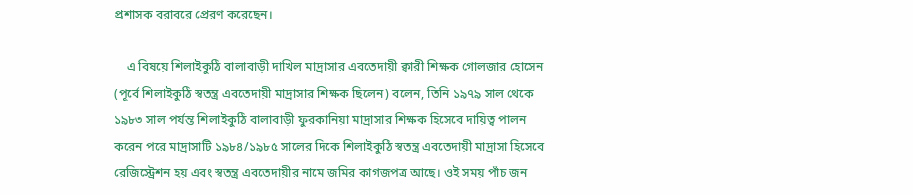প্রশাসক বরাবরে প্রেরণ করেছেন।

    এ বিষয়ে শিলাইকুঠি বালাবাড়ী দাখিল মাদ্রাসার এবতেদায়ী ক্বারী শিক্ষক গোলজার হোসেন (পূর্বে শিলাইকুঠি স্বতন্ত্র এবতেদায়ী মাদ্রাসার শিক্ষক ছিলেন) বলেন, তিনি ১৯৭৯ সাল থেকে ১৯৮৩ সাল পর্যন্ত শিলাইকুঠি বালাবাড়ী ফুরকানিয়া মাদ্রাসার শিক্ষক হিসেবে দায়িত্ব পালন করেন পরে মাদ্রাসাটি ১৯৮৪/১৯৮৫ সালের দিকে শিলাইকুঠি স্বতন্ত্র এবতেদায়ী মাদ্রাসা হিসেবে রেজিস্ট্রেশন হয় এবং স্বতন্ত্র এবতেদায়ীর নামে জমির কাগজপত্র আছে। ওই সময় পাঁচ জন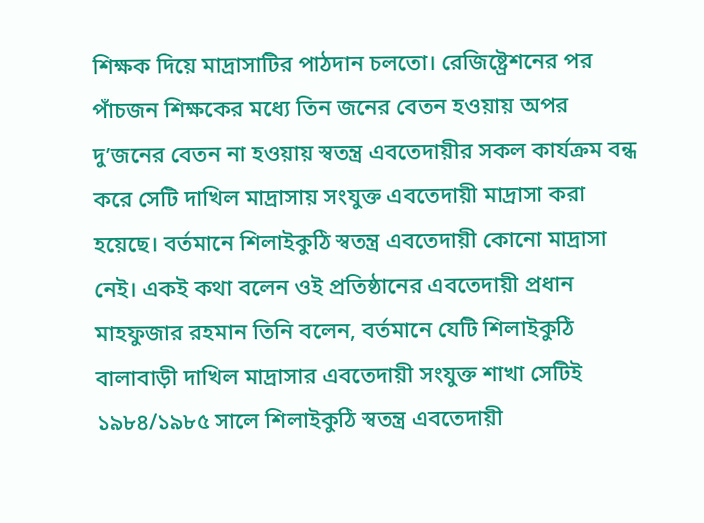শিক্ষক দিয়ে মাদ্রাসাটির পাঠদান চলতো। রেজিষ্ট্রেশনের পর পাঁচজন শিক্ষকের মধ্যে তিন জনের বেতন হওয়ায় অপর দু’জনের বেতন না হওয়ায় স্বতন্ত্র এবতেদায়ীর সকল কার্যক্রম বন্ধ করে সেটি দাখিল মাদ্রাসায় সংযুক্ত এবতেদায়ী মাদ্রাসা করা হয়েছে। বর্তমানে শিলাইকুঠি স্বতন্ত্র এবতেদায়ী কোনো মাদ্রাসা নেই। একই কথা বলেন ওই প্রতিষ্ঠানের এবতেদায়ী প্রধান মাহফুজার রহমান তিনি বলেন, বর্তমানে যেটি শিলাইকুঠি বালাবাড়ী দাখিল মাদ্রাসার এবতেদায়ী সংযুক্ত শাখা সেটিই ১৯৮৪/১৯৮৫ সালে শিলাইকুঠি স্বতন্ত্র এবতেদায়ী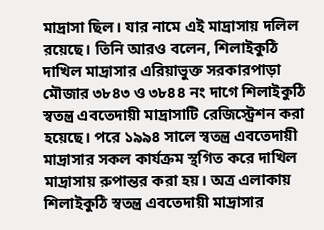মাদ্রাসা ছিল। যার নামে এই মাদ্রাসায় দলিল রয়েছে। তিনি আরও বলেন, শিলাইকুঠি দাখিল মাদ্রাসার এরিয়াভুক্ত সরকারপাড়া মৌজার ৩৮৪৩ ও ৩৮৪৪ নং দাগে শিলাইকুঠি স্বতন্ত্র এবতেদায়ী মাদ্রাসাটি রেজিস্ট্রেশন করা হয়েছে। পরে ১৯৯৪ সালে স্বতন্ত্র এবতেদায়ী মাদ্রাসার সকল কার্যক্রম স্থগিত করে দাখিল মাদ্রাসায় রুপান্তর করা হয়। অত্র এলাকায় শিলাইকুঠি স্বতন্ত্র এবতেদায়ী মাদ্রাসার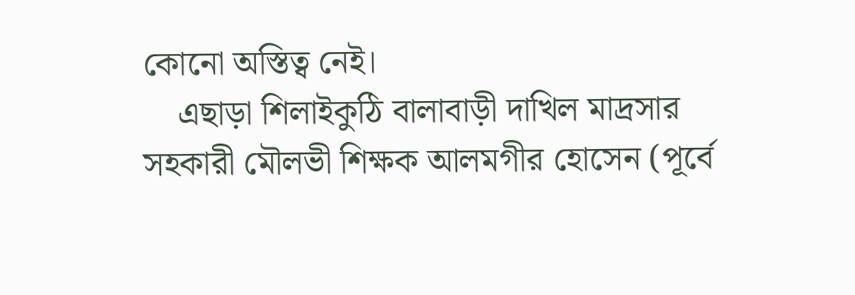কোনো অস্তিত্ব নেই।
    এছাড়া শিলাইকুঠি বালাবাড়ী দাখিল মাদ্রসার সহকারী মৌলভী শিক্ষক আলমগীর হোসেন (পূর্বে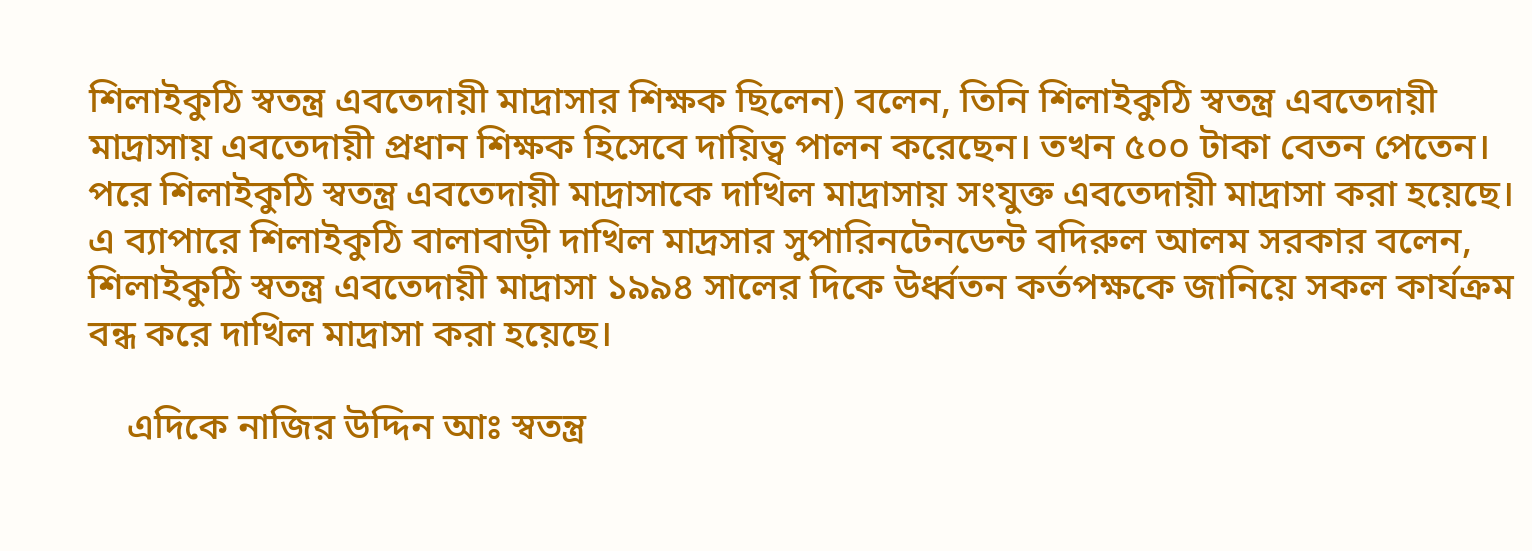শিলাইকুঠি স্বতন্ত্র এবতেদায়ী মাদ্রাসার শিক্ষক ছিলেন) বলেন, তিনি শিলাইকুঠি স্বতন্ত্র এবতেদায়ী মাদ্রাসায় এবতেদায়ী প্রধান শিক্ষক হিসেবে দায়িত্ব পালন করেছেন। তখন ৫০০ টাকা বেতন পেতেন। পরে শিলাইকুঠি স্বতন্ত্র এবতেদায়ী মাদ্রাসাকে দাখিল মাদ্রাসায় সংযুক্ত এবতেদায়ী মাদ্রাসা করা হয়েছে। এ ব্যাপারে শিলাইকুঠি বালাবাড়ী দাখিল মাদ্রসার সুপারিনটেনডেন্ট বদিরুল আলম সরকার বলেন, শিলাইকুঠি স্বতন্ত্র এবতেদায়ী মাদ্রাসা ১৯৯৪ সালের দিকে উর্ধ্বতন কর্তপক্ষকে জানিয়ে সকল কার্যক্রম বন্ধ করে দাখিল মাদ্রাসা করা হয়েছে।

    এদিকে নাজির উদ্দিন আঃ স্বতন্ত্র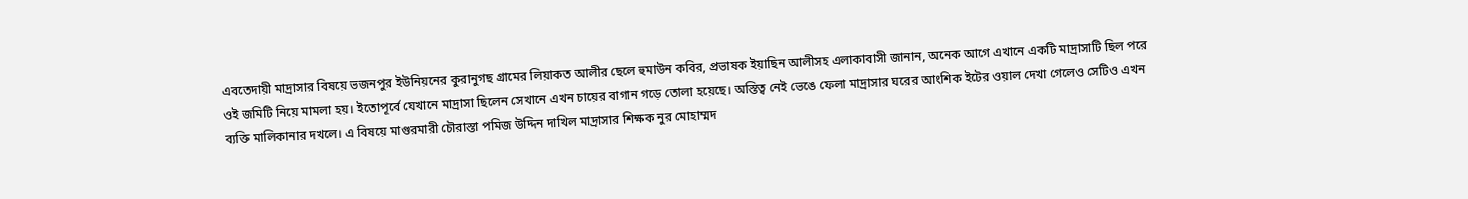এবতেদায়ী মাদ্রাসার বিষয়ে ভজনপুর ইউনিয়নের কুরানুগছ গ্রামের লিয়াকত আলীর ছেলে হুমাউন কবির, প্রভাষক ইয়াছিন আলীসহ এলাকাবাসী জানান, অনেক আগে এখানে একটি মাদ্রাসাটি ছিল পরে ওই জমিটি নিয়ে মামলা হয়। ইতোপূর্বে যেখানে মাদ্রাসা ছিলেন সেখানে এখন চায়ের বাগান গড়ে তোলা হয়েছে। অস্তিত্ব নেই ভেঙে ফেলা মাদ্রাসার ঘরের আংশিক ইটের ওয়াল দেখা গেলেও সেটিও এখন ব্যক্তি মালিকানার দখলে। এ বিষয়ে মাগুরমারী চৌরাস্তা পমিজ উদ্দিন দাখিল মাদ্রাসার শিক্ষক নুর মোহাম্মদ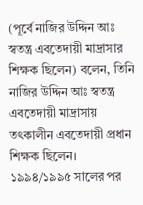(পূর্বে নাজির উদ্দিন আঃ স্বতন্ত্র এবতেদায়ী মাদ্রাসার শিক্ষক ছিলেন) বলেন, তিনি নাজির উদ্দিন আঃ স্বতন্ত্র এবতেদায়ী মাদ্রাসায় তৎকালীন এবতেদায়ী প্রধান শিক্ষক ছিলেন। ১৯৯৪/১৯৯৫ সালের পর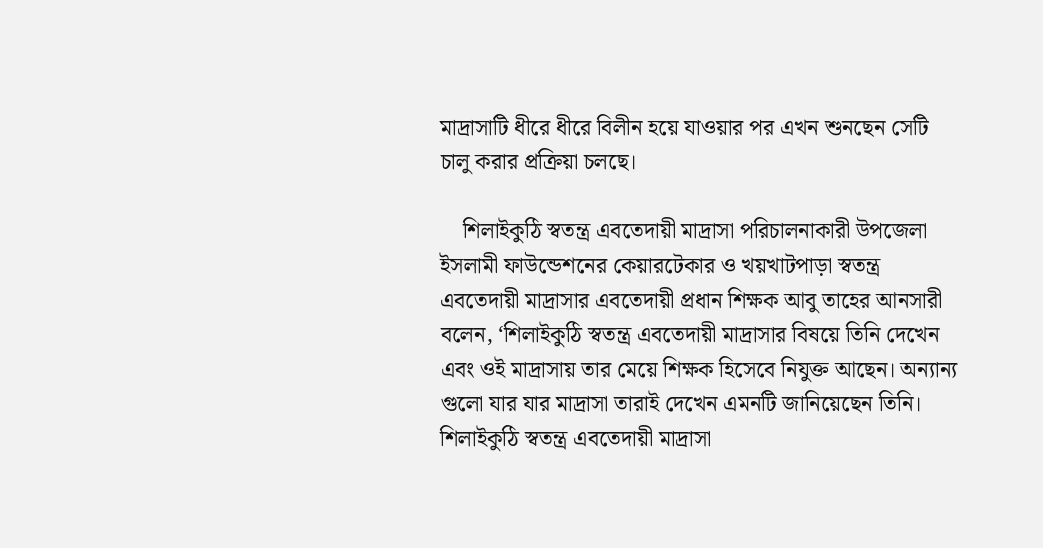মাদ্রাসাটি ধীরে ধীরে বিলীন হয়ে যাওয়ার পর এখন শুনছেন সেটি চালু করার প্রক্রিয়া চলছে।

    শিলাইকুঠি স্বতন্ত্র এবতেদায়ী মাদ্রাসা পরিচালনাকারী উপজেলা ইসলামী ফাউন্ডেশনের কেয়ারটেকার ও খয়খাটপাড়া স্বতন্ত্র এবতেদায়ী মাদ্রাসার এবতেদায়ী প্রধান শিক্ষক আবু তাহের আনসারী বলেন, ‘শিলাইকুঠি স্বতন্ত্র এবতেদায়ী মাদ্রাসার বিষয়ে তিনি দেখেন এবং ওই মাদ্রাসায় তার মেয়ে শিক্ষক হিসেবে নিযুক্ত আছেন। অন্যান্য গুলো যার যার মাদ্রাসা তারাই দেখেন এমনটি জানিয়েছেন তিনি। শিলাইকুঠি স্বতন্ত্র এবতেদায়ী মাদ্রাসা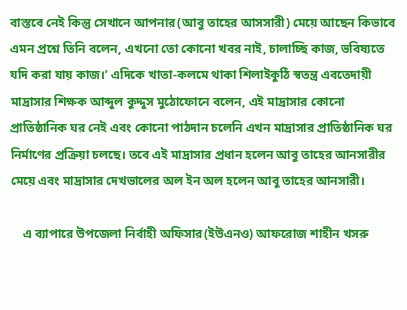বাস্তবে নেই কিন্তু সেখানে আপনার(আবু তাহের আসসারী) মেয়ে আছেন কিভাবে এমন প্রশ্নে তিনি বলেন, এখনো তো কোনো খবর নাই, চালাচ্ছি কাজ, ভবিষ্যতে যদি করা যায় কাজ।’ এদিকে খাতা-কলমে থাকা শিলাইকুঠি স্বতন্ত্র এবতেদায়ী মাদ্রাসার শিক্ষক আব্দুল কুদ্দুস মুঠোফোনে বলেন, এই মাদ্রাসার কোনো প্রাতিষ্ঠানিক ঘর নেই এবং কোনো পাঠদান চলেনি এখন মাদ্রাসার প্রাতিষ্ঠানিক ঘর নির্মাণের প্রক্রিয়া চলছে। তবে এই মাদ্রাসার প্রধান হলেন আবু তাহের আনসারীর মেয়ে এবং মাদ্রাসার দেখভালের অল ইন অল হলেন আবু তাহের আনসারী।

    এ ব্যাপারে উপজেলা নির্বাহী অফিসার(ইউএনও) আফরোজ শাহীন খসরু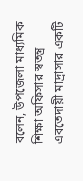বলেন, উপজেলা মাধ্যমিক শিক্ষা অফিসার স্বতন্ত্র এবতেদায়ী মাদ্রাসার একটি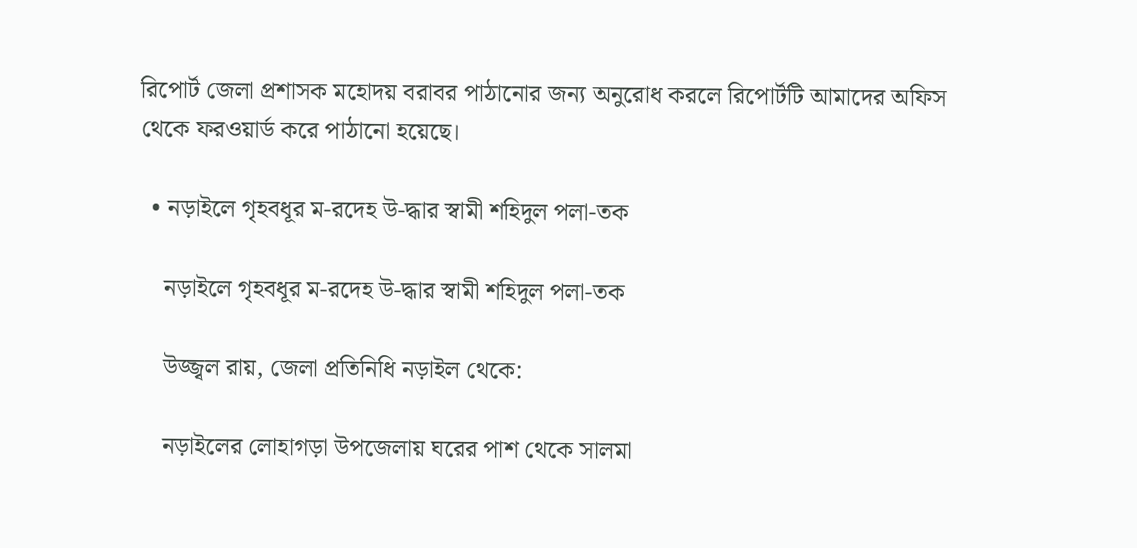রিপোর্ট জেলা প্রশাসক মহোদয় বরাবর পাঠানোর জন্য অনুরোধ করলে রিপোর্টটি আমাদের অফিস থেকে ফরওয়ার্ড করে পাঠানো হয়েছে।

  • নড়াইলে গৃহবধূর ম-রদেহ উ-দ্ধার স্বামী শহিদুল পলা-তক

    নড়াইলে গৃহবধূর ম-রদেহ উ-দ্ধার স্বামী শহিদুল পলা-তক

    উজ্জ্বল রায়, জেলা প্রতিনিধি নড়াইল থেকে:

    নড়াইলের লোহাগড়া উপজেলায় ঘরের পাশ থেকে সালমা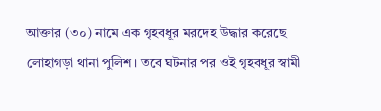আক্তার (৩০) নামে এক গৃহবধূর মরদেহ উদ্ধার করেছে লোহাগড়া থানা পুলিশ। তবে ঘটনার পর ওই গৃহবধূর স্বামী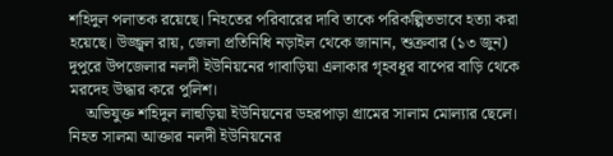শহিদুল পলাতক রয়েছে। নিহতের পরিবারের দাবি তাকে পরিকল্পিতভাবে হত্যা করা হয়েছে। উজ্জ্বল রায়, জেলা প্রতিনিধি নড়াইল থেকে জানান, শুক্রবার (১৩ জুন) দুপুরে উপজেলার নলদী ইউনিয়নের গাবাড়িয়া এলাকার গৃহবধূর বাপের বাড়ি থেকে মরদেহ উদ্ধার করে পুলিশ।
    অভিযুক্ত শহিদুল লাহুড়িয়া ইউনিয়নের ডহরপাড়া গ্রামের সালাম মোল্যার ছেলে। নিহত সালমা আক্তার নলদী ইউনিয়নের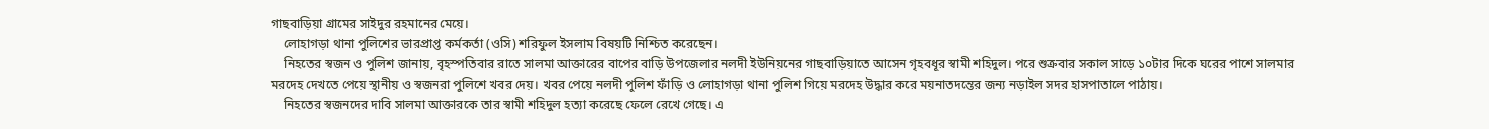গাছবাড়িয়া গ্রামের সাইদুর রহমানের মেয়ে।
    লোহাগড়া থানা পুলিশের ভারপ্রাপ্ত কর্মকর্তা (ওসি) শরিফুল ইসলাম বিষয়টি নিশ্চিত করেছেন।
    নিহতের স্বজন ও পুলিশ জানায়, বৃহস্পতিবার রাতে সালমা আক্তারের বাপের বাড়ি উপজেলার নলদী ইউনিয়নের গাছবাড়িয়াতে আসেন গৃহবধূর স্বামী শহিদুল। পরে শুক্রবার সকাল সাড়ে ১০টার দিকে ঘরের পাশে সালমার মরদেহ দেখতে পেয়ে স্থানীয় ও স্বজনরা পুলিশে খবর দেয়। খবর পেয়ে নলদী পুলিশ ফাঁড়ি ও লোহাগড়া থানা পুলিশ গিয়ে মরদেহ উদ্ধার করে ময়নাতদন্তের জন্য নড়াইল সদর হাসপাতালে পাঠায়।
    নিহতের স্বজনদের দাবি সালমা আক্তারকে তার স্বামী শহিদুল হত্যা করেছে ফেলে রেখে গেছে। এ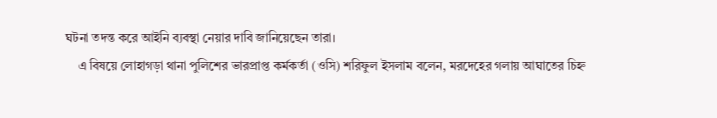ঘটনা তদন্ত করে আইনি ব্যবস্থা নেয়ার দাবি জানিয়েছেন তারা।
    এ বিষয়ে লোহাগড়া থানা পুলিশের ভারপ্রাপ্ত কর্মকর্তা (ওসি) শরিফুল ইসলাম বলেন, মরদেহের গলায় আঘাতের চিহ্ন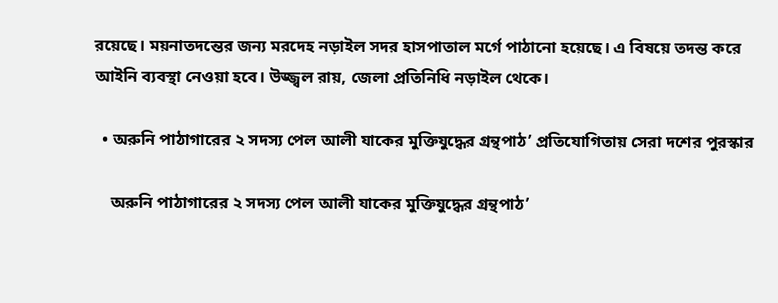রয়েছে। ময়নাতদন্তের জন্য মরদেহ নড়াইল সদর হাসপাতাল মর্গে পাঠানো হয়েছে। এ বিষয়ে তদন্ত করে আইনি ব্যবস্থা নেওয়া হবে। উজ্জ্বল রায়, জেলা প্রতিনিধি নড়াইল থেকে।

  • অরুনি পাঠাগারের ২ সদস্য পেল আলী যাকের মুক্তিযুদ্ধের গ্রন্থপাঠ’ প্রতিযোগিতায় সেরা দশের পুরস্কার

    অরুনি পাঠাগারের ২ সদস্য পেল আলী যাকের মুক্তিযুদ্ধের গ্রন্থপাঠ’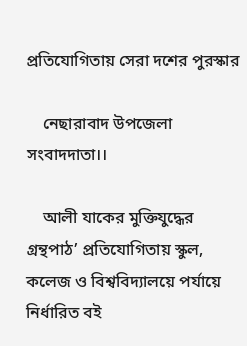প্রতিযোগিতায় সেরা দশের পুরস্কার

    নেছারাবাদ উপজেলা সংবাদদাতা।।

    আলী যাকের মুক্তিযুদ্ধের গ্রন্থপাঠ’ প্রতিযোগিতায় স্কুল, কলেজ ও বিশ্ববিদ্যালয়ে পর্যায়ে নির্ধারিত বই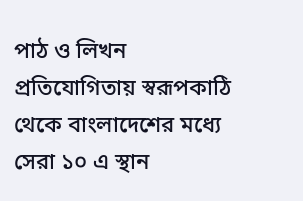পাঠ ও লিখন প্রতিযোগিতায় স্বরূপকাঠি থেকে বাংলাদেশের মধ্যে সেরা ১০ এ স্থান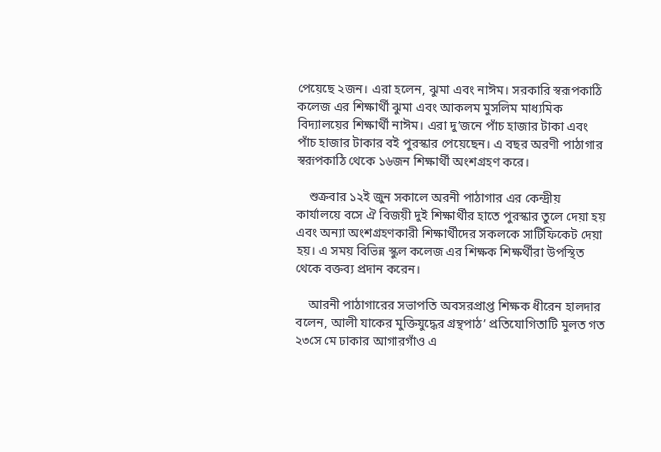পেয়েছে ২জন। এরা হলেন, ঝুমা এবং নাঈম। সরকারি স্বরূপকাঠি কলেজ এর শিক্ষার্থী ঝুমা এবং আকলম মুসলিম মাধ্যমিক বিদ্যালয়ের শিক্ষার্থী নাঈম। এরা দু’জনে পাঁচ হাজার টাকা এবং পাঁচ হাজার টাকার বই পুরস্কার পেয়েছেন। এ বছর অরণী পাঠাগার স্বরূপকাঠি থেকে ১৬জন শিক্ষার্থী অংশগ্রহণ করে।

    শুক্রবার ১২ই জুন সকালে অরনী পাঠাগার এর কেন্দ্রীয় কার্যালয়ে বসে ঐ বিজয়ী দুই শিক্ষার্থীর হাতে পুরস্কার তুলে দেয়া হয় এবং অন্যা অংশগ্রহণকারী শিক্ষার্থীদের সকলকে সার্টিফিকেট দেয়া হয়। এ সময় বিভিন্ন স্কুল কলেজ এর শিক্ষক শিক্ষর্থীরা উপস্থিত থেকে বক্তব্য প্রদান করেন।

    আরনী পাঠাগারের সভাপতি অবসরপ্রাপ্ত শিক্ষক ধীরেন হালদার বলেন, আলী যাকের মুক্তিযুদ্ধের গ্রন্থপাঠ’ প্রতিযোগিতাটি মুলত গত ২৩সে মে ঢাকার আগারগাঁও এ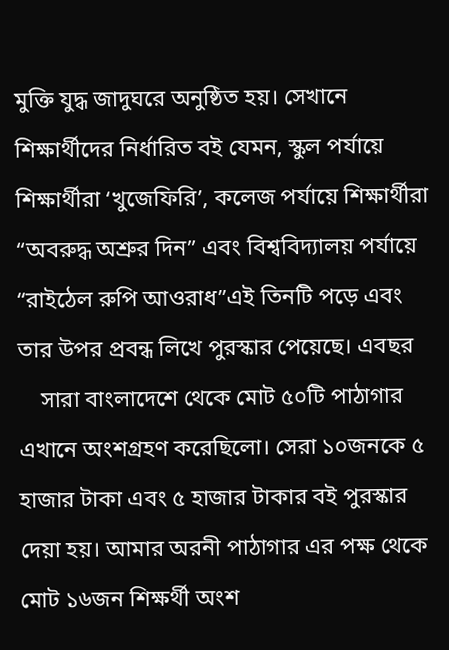মুক্তি যুদ্ধ জাদুঘরে অনুষ্ঠিত হয়। সেখানে শিক্ষার্থীদের নির্ধারিত বই যেমন, স্কুল পর্যায়ে শিক্ষার্থীরা ‘খুজেফিরি’, কলেজ পর্যায়ে শিক্ষার্থীরা “অবরুদ্ধ অশ্রুর দিন” এবং বিশ্ববিদ্যালয় পর্যায়ে “রাইঠেল রুপি আওরাধ”এই তিনটি পড়ে এবং তার উপর প্রবন্ধ লিখে পুরস্কার পেয়েছে। এবছর
    সারা বাংলাদেশে থেকে মোট ৫০টি পাঠাগার এখানে অংশগ্রহণ করেছিলো। সেরা ১০জনকে ৫ হাজার টাকা এবং ৫ হাজার টাকার বই পুরস্কার দেয়া হয়। আমার অরনী পাঠাগার এর পক্ষ থেকে মোট ১৬জন শিক্ষর্থী অংশ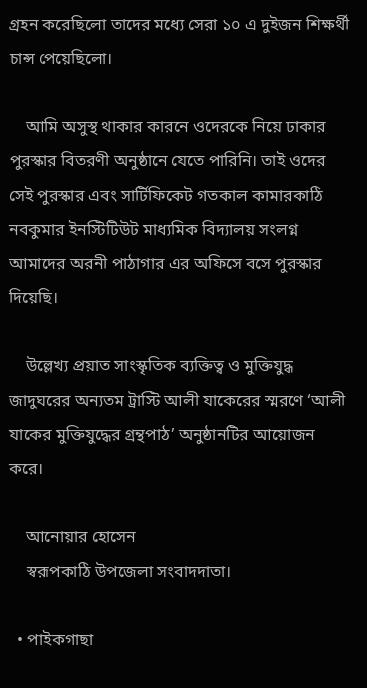গ্রহন করেছিলো তাদের মধ্যে সেরা ১০ এ দুইজন শিক্ষর্থী চান্স পেয়েছিলো।

    আমি অসুস্থ থাকার কারনে ওদেরকে নিয়ে ঢাকার পুরস্কার বিতরণী অনুষ্ঠানে যেতে পারিনি। তাই ওদের সেই পুরস্কার এবং সার্টিফিকেট গতকাল কামারকাঠি নবকুমার ইনস্টিটিউট মাধ্যমিক বিদ্যালয় সংলগ্ন আমাদের অরনী পাঠাগার এর অফিসে বসে পুরস্কার দিয়েছি।

    উল্লেখ্য প্রয়াত সাংস্কৃতিক ব্যক্তিত্ব ও মুক্তিযুদ্ধ জাদুঘরের অন্যতম ট্রাস্টি আলী যাকেরের স্মরণে ‘আলী যাকের মুক্তিযুদ্ধের গ্রন্থপাঠ’ অনুষ্ঠানটির আয়োজন করে।

    আনোয়ার হোসেন
    স্বরূপকাঠি উপজেলা সংবাদদাতা।

  • পাইকগাছা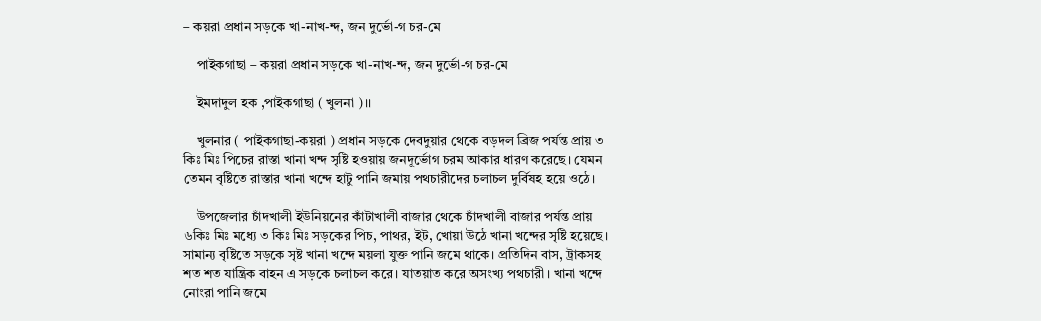– কয়রা প্রধান সড়কে খা-নাখ-ন্দ, জন দুর্ভো-গ চর-মে

    পাইকগাছা – কয়রা প্রধান সড়কে খা-নাখ-ন্দ, জন দুর্ভো-গ চর-মে

    ইমদাদুল হক ,পাইকগাছা ( খুলনা )।।

    খুলনার ( পাইকগাছা-কয়রা ) প্রধান সড়কে দেবদুয়ার থেকে বড়দল ব্রিজ পর্যন্ত প্রায় ৩ কিঃ মিঃ পিচের রাস্তা খানা খন্দ সৃষ্টি হওয়ায় জনদূর্ভোগ চরম আকার ধারণ করেছে। যেমন তেমন বৃষ্টিতে রাস্তার খানা খন্দে হাটু পানি জমায় পথচারীদের চলাচল দুর্বিষহ হয়ে ওঠে।

    উপজেলার চাঁদখালী ইউনিয়নের কাঁটাখালী বাজার থেকে চাঁদখালী বাজার পর্যন্ত প্রায় ৬কিঃ মিঃ মধ্যে ৩ কিঃ মিঃ সড়কের পিচ, পাথর, ইট, খোয়া উঠে খানা খন্দের সৃষ্টি হয়েছে। সামান্য বৃষ্টিতে সড়কে সৃষ্ট খানা খন্দে ময়লা যুক্ত পানি জমে থাকে। প্রতিদিন বাস, ট্রাকসহ শত শত যান্ত্রিক বাহন এ সড়কে চলাচল করে। যাতয়াত করে অসংখ্য পথচারী। খানা খন্দে নোংরা পানি জমে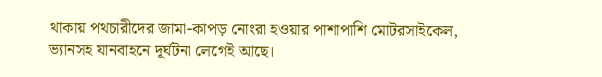থাকায় পথচারীদের জামা-কাপড় নোংরা হওয়ার পাশাপাশি মোটরসাইকেল, ভ্যানসহ যানবাহনে দূর্ঘটনা লেগেই আছে।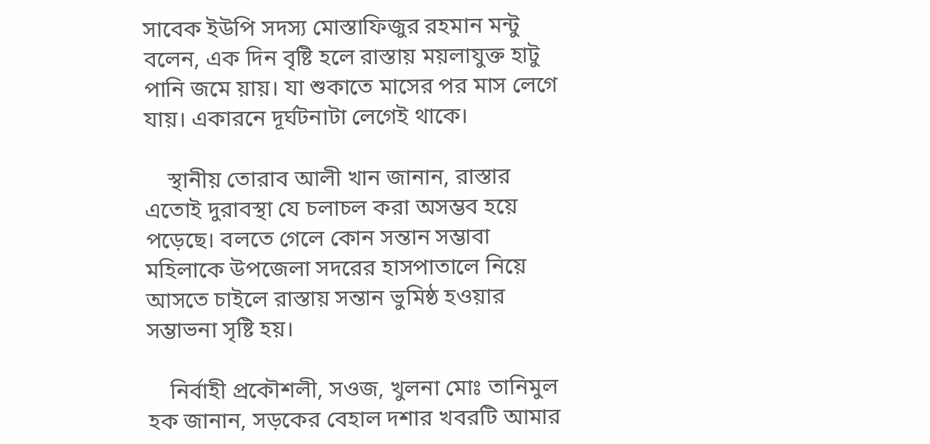সাবেক ইউপি সদস্য মোস্তাফিজুর রহমান মন্টু বলেন, এক দিন বৃষ্টি হলে রাস্তায় ময়লাযুক্ত হাটু পানি জমে য়ায়। যা শুকাতে মাসের পর মাস লেগে যায়। একারনে দূর্ঘটনাটা লেগেই থাকে।

    স্থানীয় তোরাব আলী খান জানান, রাস্তার এতোই দুরাবস্থা যে চলাচল করা অসম্ভব হয়ে পড়েছে। বলতে গেলে কোন সন্তান সম্ভাবা মহিলাকে উপজেলা সদরের হাসপাতালে নিয়ে আসতে চাইলে রাস্তায় সন্তান ভুমিষ্ঠ হওয়ার সম্ভাভনা সৃষ্টি হয়।

    নির্বাহী প্রকৌশলী, সওজ, খুলনা মোঃ তানিমুল হক জানান, সড়কের বেহাল দশার খবরটি আমার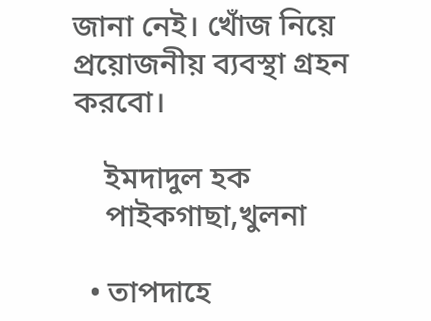জানা নেই। খোঁজ নিয়ে প্রয়োজনীয় ব্যবস্থা গ্রহন করবো।

    ইমদাদুল হক
    পাইকগাছা,খুলনা

  • তাপদাহে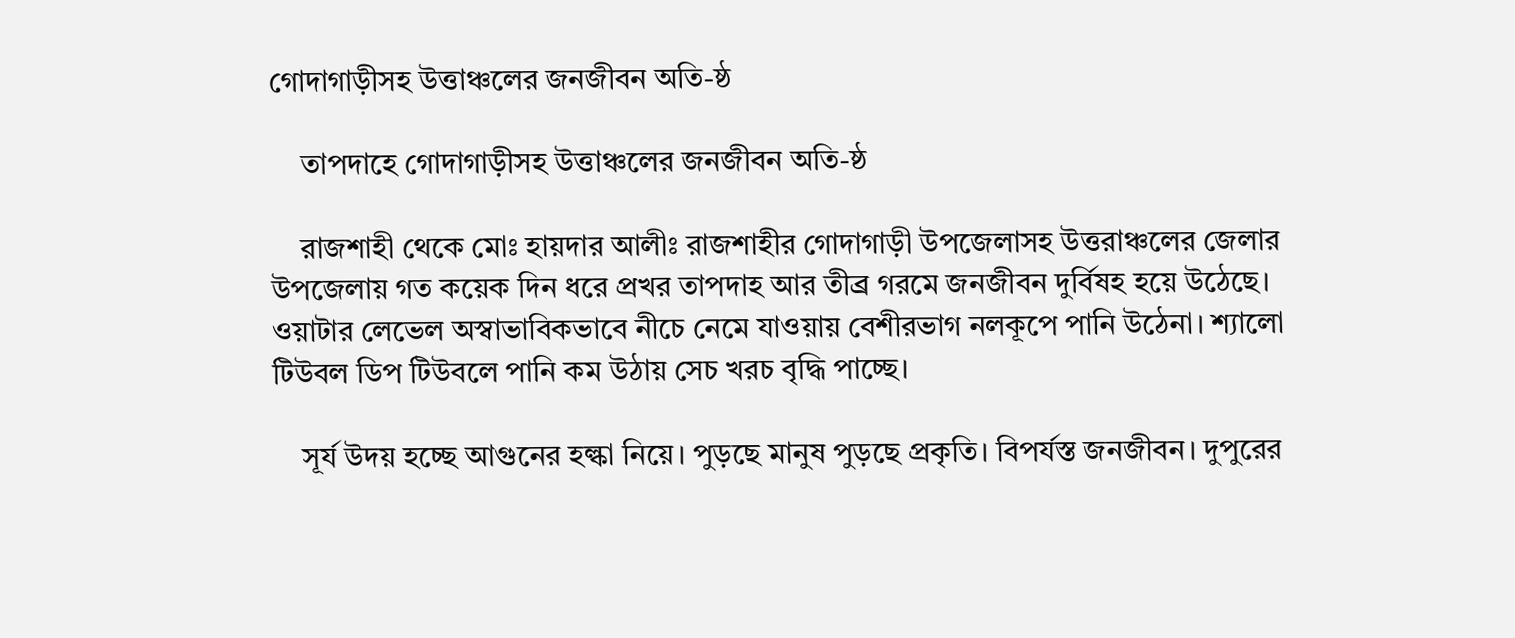গোদাগাড়ীসহ উত্তাঞ্চলের জনজীবন অতি-ষ্ঠ

    তাপদাহে গোদাগাড়ীসহ উত্তাঞ্চলের জনজীবন অতি-ষ্ঠ

    রাজশাহী থেকে মোঃ হায়দার আলীঃ রাজশাহীর গোদাগাড়ী উপজেলাসহ উত্তরাঞ্চলের জেলার উপজেলায় গত কয়েক দিন ধরে প্রখর তাপদাহ আর তীব্র গরমে জনজীবন দুর্বিষহ হয়ে উঠেছে। ওয়াটার লেভেল অস্বাভাবিকভাবে নীচে নেমে যাওয়ায় বেশীরভাগ নলকূপে পানি উঠেনা। শ্যালো টিউবল ডিপ টিউবলে পানি কম উঠায় সেচ খরচ বৃদ্ধি পাচ্ছে।

    সূর্য উদয় হচ্ছে আগুনের হল্কা নিয়ে। পুড়ছে মানুষ পুড়ছে প্রকৃতি। বিপর্যস্ত জনজীবন। দুপুরের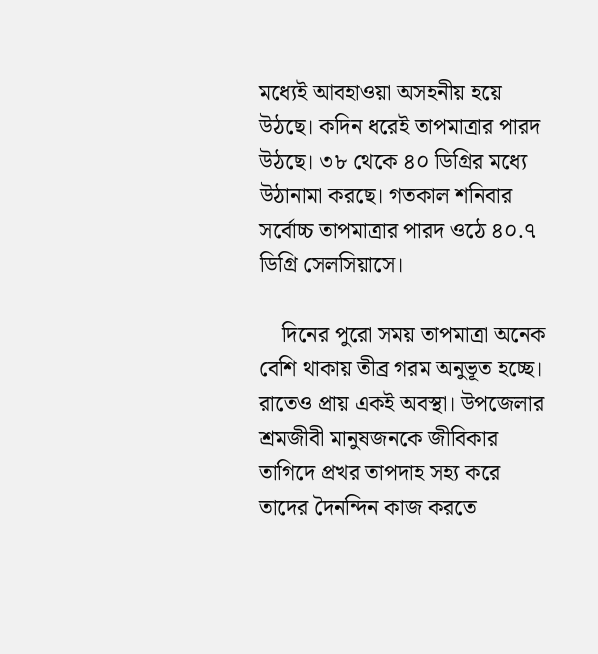মধ্যেই আবহাওয়া অসহনীয় হয়ে উঠছে। কদিন ধরেই তাপমাত্রার পারদ উঠছে। ৩৮ থেকে ৪০ ডিগ্রির মধ্যে উঠানামা করছে। গতকাল শনিবার সর্বোচ্চ তাপমাত্রার পারদ ওঠে ৪০.৭ ডিগ্রি সেলসিয়াসে।

    দিনের পুরো সময় তাপমাত্রা অনেক বেশি থাকায় তীব্র গরম অনুভূত হচ্ছে। রাতেও প্রায় একই অবস্থা। উপজেলার শ্রমজীবী মানুষজনকে জীবিকার তাগিদে প্রখর তাপদাহ সহ্য করে তাদের দৈনন্দিন কাজ করতে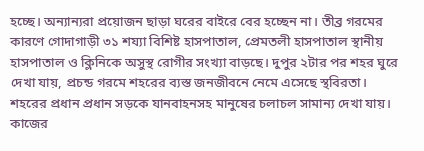হচ্ছে। অন্যান্যরা প্রয়োজন ছাড়া ঘরের বাইরে বের হচ্ছেন না। তীব্র গরমের কারণে গোদাগাড়ী ৩১ শয্যা বিশিষ্ট হাসপাতাল, প্রেমতলী হাসপাতাল স্থানীয় হাসপাতাল ও ক্লিনিকে অসুস্থ রোগীর সংখ্যা বাড়ছে। দুপুর ২টার পর শহর ঘুরে দেখা যায়, প্রচন্ড গরমে শহরের ব্যস্ত জনজীবনে নেমে এসেছে স্থবিরতা। শহরের প্রধান প্রধান সড়কে যানবাহনসহ মানুষের চলাচল সামান্য দেখা যায়। কাজের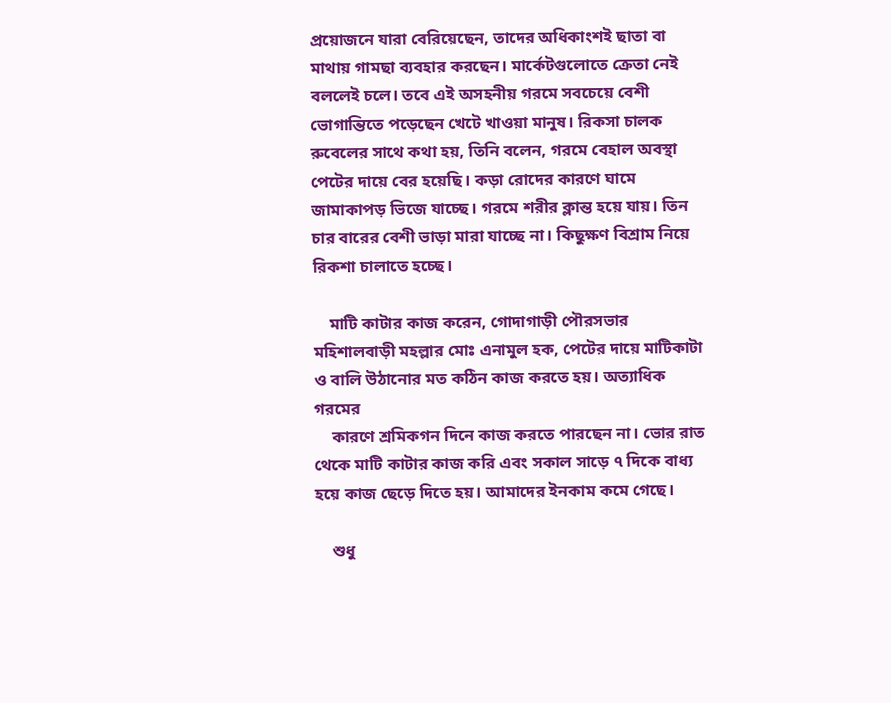প্রয়োজনে যারা বেরিয়েছেন, তাদের অধিকাংশই ছাতা বা মাথায় গামছা ব্যবহার করছেন। মার্কেটগুলোতে ক্রেতা নেই বললেই চলে। তবে এই অসহনীয় গরমে সবচেয়ে বেশী ভোগান্তিতে পড়েছেন খেটে খাওয়া মানুষ। রিকসা চালক রুবেলের সাথে কথা হয়, তিনি বলেন, গরমে বেহাল অবস্থা পেটের দায়ে বের হয়েছি। কড়া রোদের কারণে ঘামে জামাকাপড় ভিজে যাচ্ছে। গরমে শরীর ক্লান্ত হয়ে যায়। তিন চার বারের বেশী ভাড়া মারা যাচ্ছে না। কিছুক্ষণ বিশ্রাম নিয়ে রিকশা চালাতে হচ্ছে।

    মাটি কাটার কাজ করেন, গোদাগাড়ী পৌরসভার মহিশালবাড়ী মহল্লার মোঃ এনামুল হক, পেটের দায়ে মাটিকাটা ও বালি উঠানোর মত কঠিন কাজ করতে হয়। অত্যাধিক গরমের
    কারণে শ্রমিকগন দিনে কাজ করতে পারছেন না। ভোর রাত থেকে মাটি কাটার কাজ করি এবং সকাল সাড়ে ৭ দিকে বাধ্য হয়ে কাজ ছেড়ে দিতে হয়। আমাদের ইনকাম কমে গেছে।

    শুধু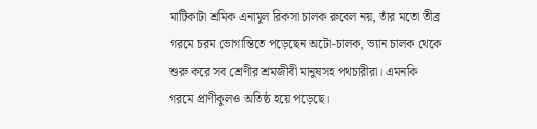মাটিকাটা শ্রমিক এনামুল রিকসা চালক রুবেল নয়, তাঁর মতো তীব্র গরমে চরম ভোগান্তিতে পড়েছেন অটো-চালক, ভ্যান চালক থেকে শুরু করে সব শ্রেণীর শ্রমজীবী মানুষসহ পথচারীরা। এমনকি গরমে প্রাণীকুলও অতিষ্ঠ হয়ে পড়েছে।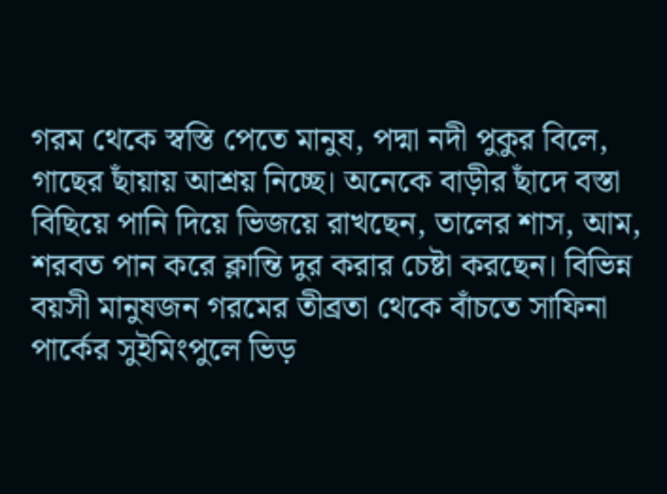গরম থেকে স্বস্তি পেতে মানুষ, পদ্মা নদী পুকুর বিলে, গাছের ছাঁয়ায় আশ্রয় নিচ্ছে। অনেকে বাড়ীর ছাঁদে বস্তা বিছিয়ে পানি দিয়ে ভিজয়ে রাখছেন, তালের শাস, আম, শরবত পান করে ক্লান্তি দুর করার চেষ্টা করছেন। বিভিন্ন বয়সী মানুষজন গরমের তীব্রতা থেকে বাঁচতে সাফিনা পার্কের সুইমিংপুলে ভিড়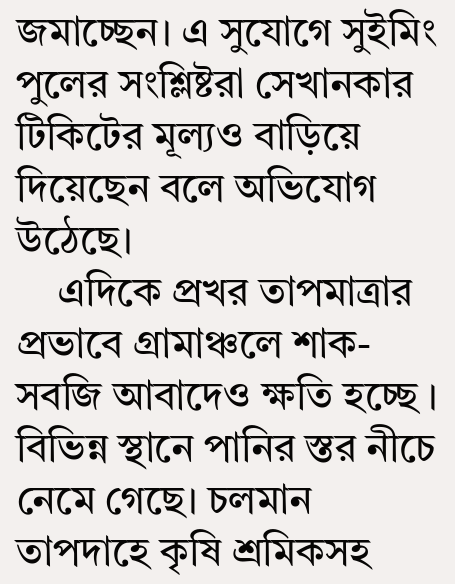জমাচ্ছেন। এ সুযোগে সুইমিং পুলের সংশ্লিষ্টরা সেখানকার টিকিটের মূল্যও বাড়িয়ে দিয়েছেন বলে অভিযোগ উঠেছে।
    এদিকে প্রখর তাপমাত্রার প্রভাবে গ্রামাঞ্চলে শাক-সবজি আবাদেও ক্ষতি হচ্ছে । বিভিন্ন স্থানে পানির স্তর নীচে নেমে গেছে। চলমান তাপদাহে কৃষি শ্রমিকসহ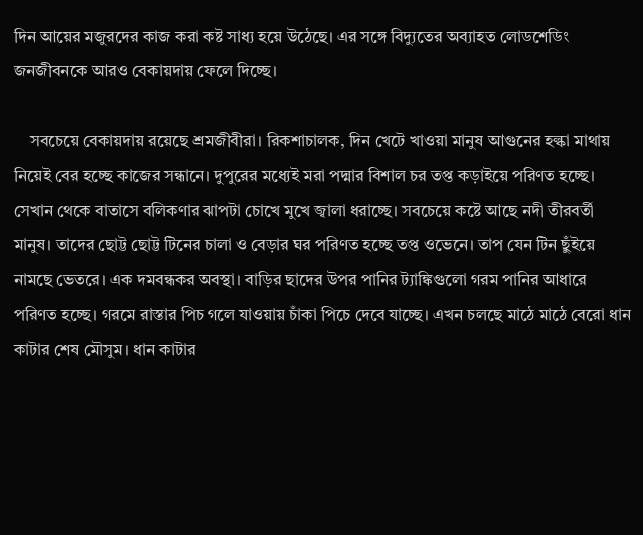দিন আয়ের মজুরদের কাজ করা কষ্ট সাধ্য হয়ে উঠেছে। এর সঙ্গে বিদ্যুতের অব্যাহত লোডশেডিং জনজীবনকে আরও বেকায়দায় ফেলে দিচ্ছে।

    সবচেয়ে বেকায়দায় রয়েছে শ্রমজীবীরা। রিকশাচালক, দিন খেটে খাওয়া মানুষ আগুনের হল্কা মাথায় নিয়েই বের হচ্ছে কাজের সন্ধানে। দুপুরের মধ্যেই মরা পদ্মার বিশাল চর তপ্ত কড়াইয়ে পরিণত হচ্ছে। সেখান থেকে বাতাসে বলিকণার ঝাপটা চোখে মুখে জ্বালা ধরাচ্ছে। সবচেয়ে কষ্টে আছে নদী তীরবর্তী মানুষ। তাদের ছোট্ট ছোট্ট টিনের চালা ও বেড়ার ঘর পরিণত হচ্ছে তপ্ত ওভেনে। তাপ যেন টিন ছুঁইয়ে নামছে ভেতরে। এক দমবন্ধকর অবস্থা। বাড়ির ছাদের উপর পানির ট্যাঙ্কিগুলো গরম পানির আধারে পরিণত হচ্ছে। গরমে রাস্তার পিচ গলে যাওয়ায় চাঁকা পিচে দেবে যাচ্ছে। এখন চলছে মাঠে মাঠে বেরো ধান কাটার শেষ মৌসুম। ধান কাটার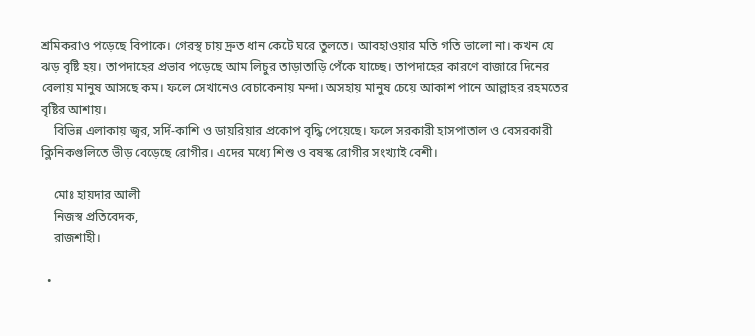শ্রমিকরাও পড়েছে বিপাকে। গেরস্থ চায় দ্রুত ধান কেটে ঘরে তুলতে। আবহাওয়ার মতি গতি ভালো না। কখন যে ঝড় বৃষ্টি হয়। তাপদাহের প্রভাব পড়েছে আম লিচুর তাড়াতাড়ি পেঁকে যাচ্ছে। তাপদাহের কারণে বাজারে দিনের বেলায় মানুষ আসছে কম। ফলে সেখানেও বেচাকেনায় মন্দা। অসহায় মানুষ চেয়ে আকাশ পানে আল্লাহর রহমতের বৃষ্টির আশায়।
    বিভিন্ন এলাকায় জ্বর, সর্দি-কাশি ও ডায়রিয়ার প্রকোপ বৃদ্ধি পেয়েছে। ফলে সরকারী হাসপাতাল ও বেসরকারী ক্লিনিকগুলিতে ভীড় বেড়েছে রোগীর। এদের মধ্যে শিশু ও বষস্ক রোগীর সংখ্যাই বেশী।

    মোঃ হায়দার আলী
    নিজস্ব প্রতিবেদক,
    রাজশাহী।

  •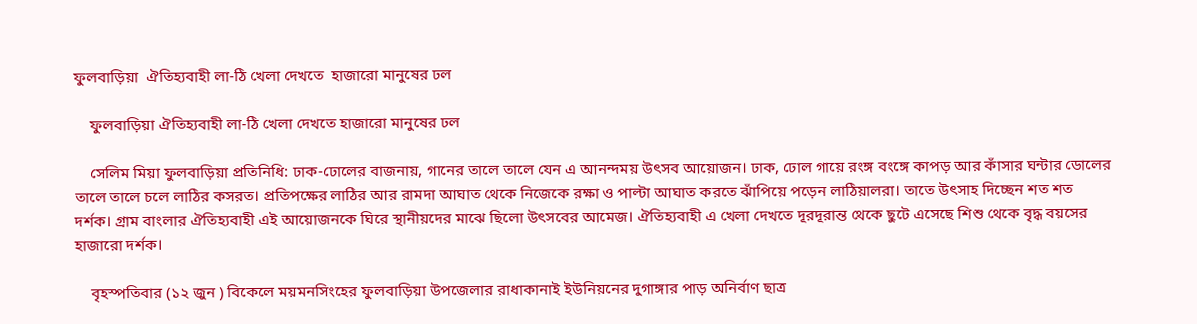ফুলবাড়িয়া  ঐতিহ্যবাহী লা-ঠি খেলা দেখতে  হাজারো মানুষের ঢল

    ফুলবাড়িয়া ঐতিহ্যবাহী লা-ঠি খেলা দেখতে হাজারো মানুষের ঢল

    সেলিম মিয়া ফুলবাড়িয়া প্রতিনিধি: ঢাক-ঢোলের বাজনায়, গানের তালে তালে যেন এ আনন্দময় উৎসব আয়োজন। ঢাক, ঢোল গায়ে রংঙ্গ বংঙ্গে কাপড় আর কাঁসার ঘন্টার ডোলের তালে তালে চলে লাঠির কসরত। প্রতিপক্ষের লাঠির আর রামদা আঘাত থেকে নিজেকে রক্ষা ও পাল্টা আঘাত করতে ঝাঁপিয়ে পড়েন লাঠিয়ালরা। তাতে উৎসাহ দিচ্ছেন শত শত দর্শক। গ্রাম বাংলার ঐতিহ্যবাহী এই আয়োজনকে ঘিরে স্থানীয়দের মাঝে ছিলো উৎসবের আমেজ। ঐতিহ্যবাহী এ খেলা দেখতে দূরদূরান্ত থেকে ছুটে এসেছে শিশু থেকে বৃদ্ধ বয়সের হাজারো দর্শক।

    বৃহস্পতিবার (১২ জুন ) বিকেলে ময়মনসিংহের ফুলবাড়িয়া উপজেলার রাধাকানাই ইউনিয়নের দুগাঙ্গার পাড় অনির্বাণ ছাত্র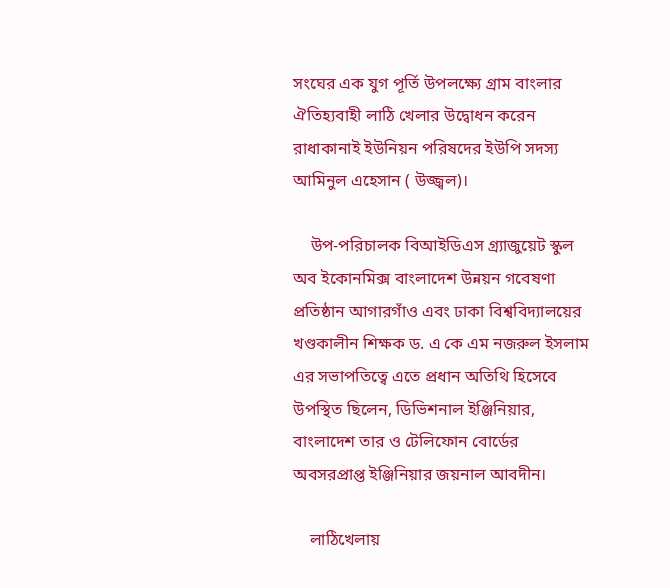সংঘের এক যুগ পূর্তি উপলক্ষ্যে গ্রাম বাংলার ঐতিহ্যবাহী লাঠি খেলার উদ্বোধন করেন রাধাকানাই ইউনিয়ন পরিষদের ইউপি সদস্য আমিনুল এহেসান ( উজ্জ্বল)।

    উপ-পরিচালক বিআইডিএস গ্র্যাজুয়েট স্কুল অব ইকোনমিক্স বাংলাদেশ উন্নয়ন গবেষণা প্রতিষ্ঠান আগারগাঁও এবং ঢাকা বিশ্ববিদ্যালয়ের খণ্ডকালীন শিক্ষক ড. এ কে এম নজরুল ইসলাম এর সভাপতিত্বে এতে প্রধান অতিথি হিসেবে উপস্থিত ছিলেন, ডিভিশনাল ইঞ্জিনিয়ার, বাংলাদেশ তার ও টেলিফোন বোর্ডের অবসরপ্রাপ্ত ইঞ্জিনিয়ার জয়নাল আবদীন।

    লাঠিখেলায়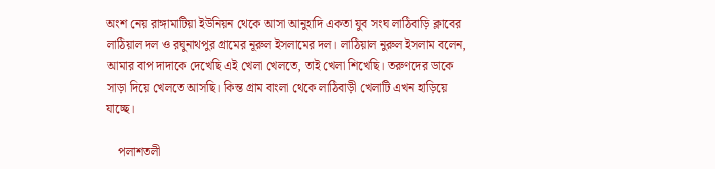অংশ নেয় রাঙ্গামাটিয়া ইউনিয়ন থেকে আসা আনুহাদি একতা যুব সংঘ লাঠিবাড়ি ক্লাবের লাঠিয়াল দল ও রঘুনাথপুর গ্রামের নূরুল ইসলামের দল। লাঠিয়াল নুরুল ইসলাম বলেন, আমার বাপ দাদাকে দেখেছি এই খেলা খেলতে, তাই খেলা শিখেছি। তরুণদের ডাকে সাড়া দিয়ে খেলতে আসছি। কিন্ত গ্রাম বাংলা থেকে লাঠিবাড়ী খেলাটি এখন হাড়িয়ে যাচ্ছে।

    পলাশতলী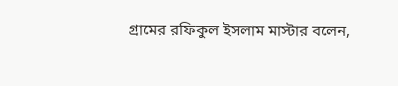গ্রামের রফিকুল ইসলাম মাস্টার বলেন,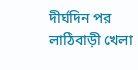দীর্ঘদিন পর লাঠিবাড়ী খেলা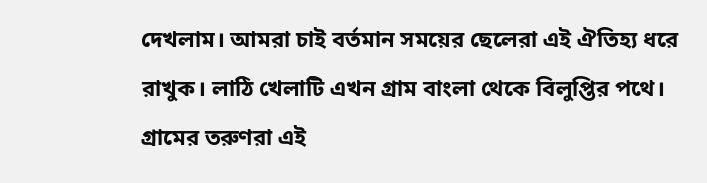দেখলাম। আমরা চাই বর্তমান সময়ের ছেলেরা এই ঐতিহ্য ধরে রাখুক। লাঠি খেলাটি এখন গ্রাম বাংলা থেকে বিলুপ্তির পথে। গ্রামের তরুণরা এই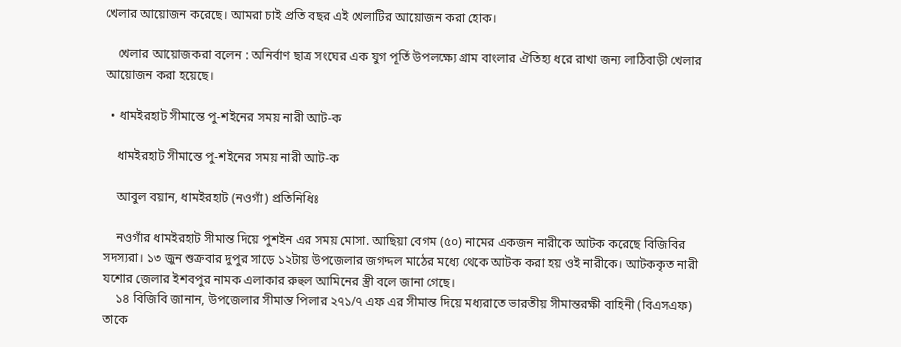খেলার আয়োজন করেছে। আমরা চাই প্রতি বছর এই খেলাটির আয়োজন করা হোক।

    খেলার আয়োজকরা বলেন : অনির্বাণ ছাত্র সংঘের এক যুগ পূর্তি উপলক্ষ্যে গ্রাম বাংলার ঐতিহ্য ধরে রাখা জন্য লাঠিবাড়ী খেলার আয়োজন করা হয়েছে।

  • ধামইরহাট সীমান্তে পু-শইনের সময় নারী আট-ক

    ধামইরহাট সীমান্তে পু-শইনের সময় নারী আট-ক

    আবুল বয়ান, ধামইরহাট (নওগাঁ) প্রতিনিধিঃ

    নওগাঁর ধামইরহাট সীমান্ত দিয়ে পুশইন এর সময় মোসা. আছিয়া বেগম (৫০) নামের একজন নারীকে আটক করেছে বিজিবির সদস্যরা। ১৩ জুন শুক্রবার দুপুর সাড়ে ১২টায় উপজেলার জগদ্দল মাঠের মধ্যে থেকে আটক করা হয় ওই নারীকে। আটককৃত নারী যশোর জেলার ইশবপুর নামক এলাকার রুহুল আমিনের স্ত্রী বলে জানা গেছে।
    ১৪ বিজিবি জানান, উপজেলার সীমান্ত পিলার ২৭১/৭ এফ এর সীমান্ত দিয়ে মধ্যরাতে ভারতীয় সীমান্তরক্ষী বাহিনী (বিএসএফ) তাকে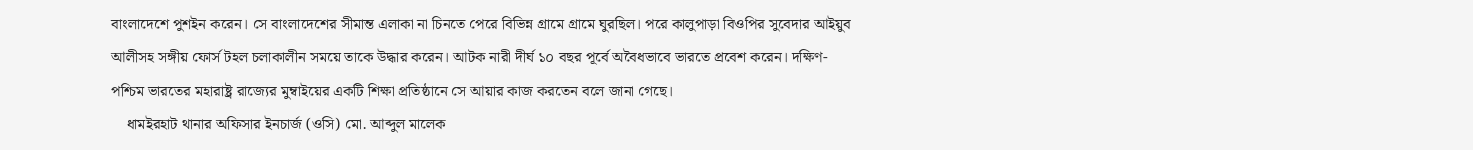বাংলাদেশে পুশইন করেন। সে বাংলাদেশের সীমান্ত এলাকা না চিনতে পেরে বিভিন্ন গ্রামে গ্রামে ঘুরছিল। পরে কালুপাড়া বিওপির সুবেদার আইয়ুব আলীসহ সঙ্গীয় ফোর্স টহল চলাকালীন সময়ে তাকে উদ্ধার করেন। আটক নারী দীর্ঘ ১০ বছর পূর্বে অবৈধভাবে ভারতে প্রবেশ করেন। দক্ষিণ-পশ্চিম ভারতের মহারাষ্ট্র রাজ্যের মুম্বাইয়ের একটি শিক্ষা প্রতিষ্ঠানে সে আয়ার কাজ করতেন বলে জানা গেছে।
    ধামইরহাট থানার অফিসার ইনচার্জ (ওসি) মো. আব্দুল মালেক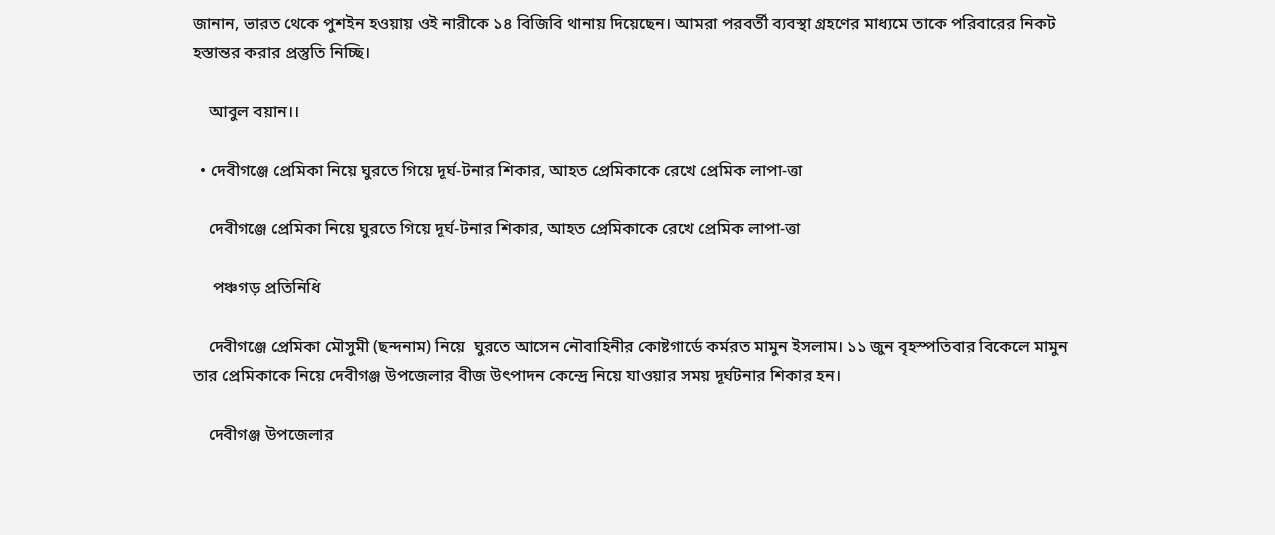জানান, ভারত থেকে পুশইন হওয়ায় ওই নারীকে ১৪ বিজিবি থানায় দিয়েছেন। আমরা পরবর্তী ব্যবস্থা গ্রহণের মাধ্যমে তাকে পরিবারের নিকট হস্তান্তর করার প্রস্তুতি নিচ্ছি।

    আবুল বয়ান।।

  • দেবীগঞ্জে প্রেমিকা নিয়ে ঘুরতে গিয়ে দূর্ঘ-টনার শিকার, আহত প্রেমিকাকে রেখে প্রেমিক লাপা-ত্তা

    দেবীগঞ্জে প্রেমিকা নিয়ে ঘুরতে গিয়ে দূর্ঘ-টনার শিকার, আহত প্রেমিকাকে রেখে প্রেমিক লাপা-ত্তা

     পঞ্চগড় প্রতিনিধি

    দেবীগঞ্জে প্রেমিকা মৌসুমী (ছন্দনাম) নিয়ে  ঘুরতে আসেন নৌবাহিনীর কোষ্টগার্ডে কর্মরত মামুন ইসলাম। ১১ জুন বৃহস্পতিবার বিকেলে মামুন তার প্রেমিকাকে নিয়ে দেবীগঞ্জ উপজেলার বীজ উৎপাদন কেন্দ্রে নিয়ে যাওয়ার সময় দূর্ঘটনার শিকার হন।

    দেবীগঞ্জ উপজেলার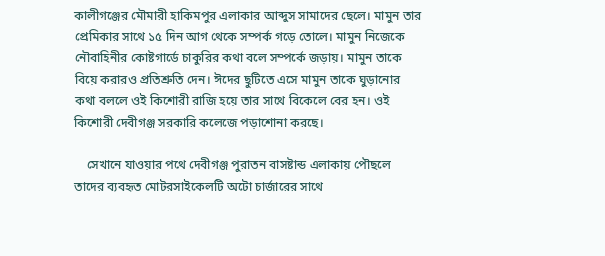কালীগঞ্জের মৌমারী হাকিমপুর এলাকার আব্দুস সামাদের ছেলে। মামুন তার প্রেমিকার সাথে ১৫ দিন আগ থেকে সম্পর্ক গড়ে তোলে। মামুন নিজেকে নৌবাহিনীর কোষ্টগার্ডে চাকুরির কথা বলে সম্পর্কে জড়ায়। মামুন তাকে বিয়ে করারও প্রতিশ্রুতি দেন। ঈদের ছুটিতে এসে মামুন তাকে ঘুড়ানোর কথা বললে ওই কিশোরী রাজি হয়ে তার সাথে বিকেলে বের হন। ওই কিশোরী দেবীগঞ্জ সরকারি কলেজে পড়াশোনা করছে।

    সেখানে যাওয়ার পথে দেবীগঞ্জ পুরাতন বাসষ্টান্ড এলাকায় পৌছলে তাদের ব্যবহৃত মোটরসাইকেলটি অটো চার্জারের সাথে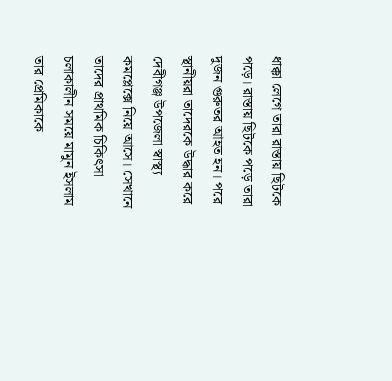ধাক্কা লেগে তারা রাস্তায় ছিটকে পড়ে। রাস্তায় ছিটকে পড়ে তারা দুজন গুরুতর আহত হন। পরে স্থানীয়রা তাদেরকে উদ্ধার করে দেবীগঞ্জ উপজেলা স্বাস্থ্য কমপ্লেক্সে নিয়ে আসে। সেখানে তাদের প্রাথমিক চিকিৎসা চলাকালীন সময়ে মামুন ইসলাম তার প্রেমিকাকে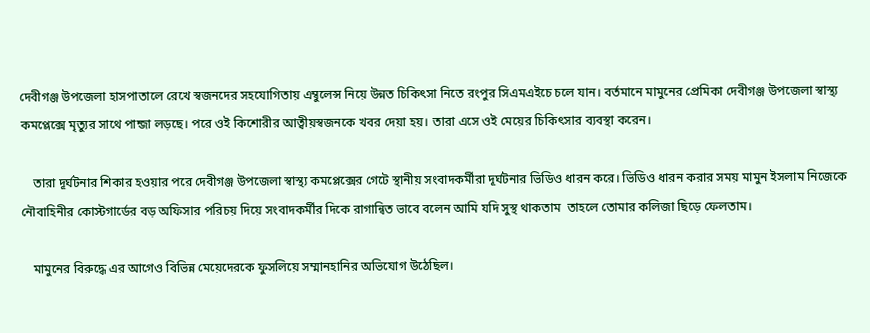দেবীগঞ্জ উপজেলা হাসপাতালে রেখে স্বজনদের সহযোগিতায় এম্বুলেন্স নিয়ে উন্নত চিকিৎসা নিতে রংপুর সিএমএইচে চলে যান। বর্তমানে মামুনের প্রেমিকা দেবীগঞ্জ উপজেলা স্বাস্থ্য কমপ্লেক্সে মৃত্যুর সাথে পান্জা লড়ছে। পরে ওই কিশোরীর আত্বীয়স্বজনকে খবর দেয়া হয়। তারা এসে ওই মেয়ের চিকিৎসার ব্যবস্থা করেন।

    তারা দূর্ঘটনার শিকার হওয়ার পরে দেবীগঞ্জ উপজেলা স্বাস্থ্য কমপ্লেক্সের গেটে স্থানীয় সংবাদকর্মীরা দূর্ঘটনার ভিডিও ধারন করে। ভিডিও ধারন করার সময় মামুন ইসলাম নিজেকে নৌবাহিনীর কোস্টগার্ডের বড় অফিসার পরিচয় দিয়ে সংবাদকর্মীর দিকে রাগান্বিত ভাবে বলেন আমি যদি সুস্থ থাকতাম  তাহলে তোমার কলিজা ছিড়ে ফেলতাম।

    মামুনের বিরুদ্ধে এর আগেও বিভিন্ন মেয়েদেরকে ফুসলিয়ে সম্মানহানির অভিযোগ উঠেছিল।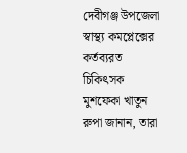দেবীগঞ্জ উপজেলা স্বাস্থ্য কমপ্লেক্সের কর্তব্যরত চিকিৎসক মুশফেকা খাতুন রুপা জানান, তারা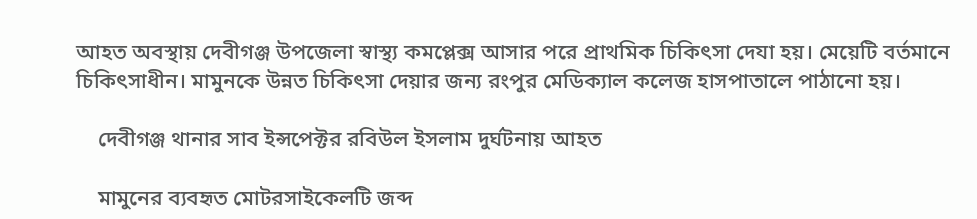আহত অবস্থায় দেবীগঞ্জ উপজেলা স্বাস্থ্য কমপ্লেক্স আসার পরে প্রাথমিক চিকিৎসা দেযা হয়। মেয়েটি বর্তমানে চিকিৎসাধীন। মামুনকে উন্নত চিকিৎসা দেয়ার জন্য রংপুর মেডিক্যাল কলেজ হাসপাতালে পাঠানো হয়।

    দেবীগঞ্জ থানার সাব ইন্সপেক্টর রবিউল ইসলাম দুর্ঘটনায় আহত

    মামুনের ব্যবহৃত মোটরসাইকেলটি জব্দ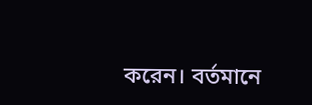করেন। বর্তমানে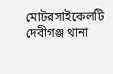মোটরসাইকেলটি দেবীগঞ্জ থানা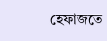হেফাজতে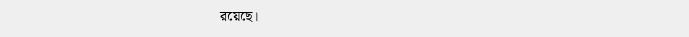রয়েছে।